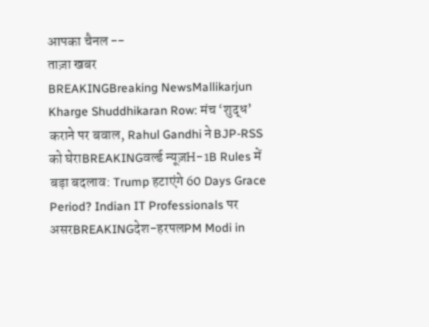आपका चैनल --
ताज़ा खबर
BREAKINGBreaking NewsMallikarjun Kharge Shuddhikaran Row: मंच ‘शुद्ध’ कराने पर बवाल, Rahul Gandhi ने BJP-RSS को घेराBREAKINGवर्ल्ड न्यूज़H-1B Rules में बड़ा बदलाव: Trump हटाएंगे 60 Days Grace Period? Indian IT Professionals पर असरBREAKINGदेश-हरपलPM Modi in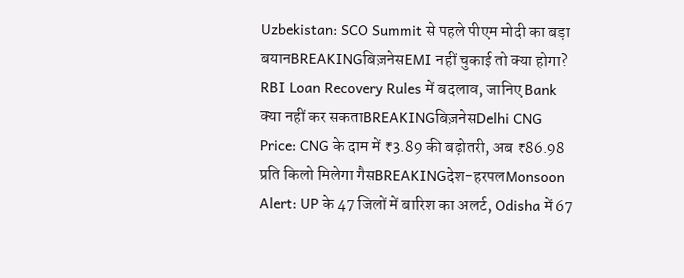Uzbekistan: SCO Summit से पहले पीएम मोदी का बड़ा बयानBREAKINGबिज़नेसEMI नहीं चुकाई तो क्या होगा? RBI Loan Recovery Rules में बदलाव, जानिए Bank क्या नहीं कर सकताBREAKINGबिज़नेसDelhi CNG Price: CNG के दाम में ₹3.89 की बढ़ोतरी, अब ₹86.98 प्रति किलो मिलेगा गैसBREAKINGदेश-हरपलMonsoon Alert: UP के 47 जिलों में बारिश का अलर्ट, Odisha में 67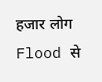हजार लोग Flood से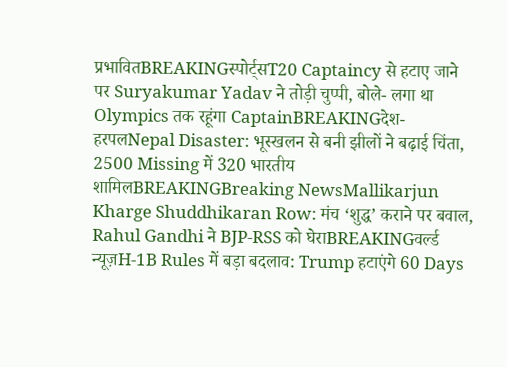प्रभावितBREAKINGस्पोर्ट्सT20 Captaincy से हटाए जाने पर Suryakumar Yadav ने तोड़ी चुप्पी, बोले- लगा था Olympics तक रहूंगा CaptainBREAKINGदेश-हरपलNepal Disaster: भूस्खलन से बनी झीलों ने बढ़ाई चिंता, 2500 Missing में 320 भारतीय शामिलBREAKINGBreaking NewsMallikarjun Kharge Shuddhikaran Row: मंच ‘शुद्ध’ कराने पर बवाल, Rahul Gandhi ने BJP-RSS को घेराBREAKINGवर्ल्ड न्यूज़H-1B Rules में बड़ा बदलाव: Trump हटाएंगे 60 Days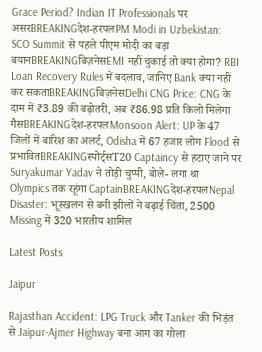Grace Period? Indian IT Professionals पर असरBREAKINGदेश-हरपलPM Modi in Uzbekistan: SCO Summit से पहले पीएम मोदी का बड़ा बयानBREAKINGबिज़नेसEMI नहीं चुकाई तो क्या होगा? RBI Loan Recovery Rules में बदलाव, जानिए Bank क्या नहीं कर सकताBREAKINGबिज़नेसDelhi CNG Price: CNG के दाम में ₹3.89 की बढ़ोतरी, अब ₹86.98 प्रति किलो मिलेगा गैसBREAKINGदेश-हरपलMonsoon Alert: UP के 47 जिलों में बारिश का अलर्ट, Odisha में 67 हजार लोग Flood से प्रभावितBREAKINGस्पोर्ट्सT20 Captaincy से हटाए जाने पर Suryakumar Yadav ने तोड़ी चुप्पी, बोले- लगा था Olympics तक रहूंगा CaptainBREAKINGदेश-हरपलNepal Disaster: भूस्खलन से बनी झीलों ने बढ़ाई चिंता, 2500 Missing में 320 भारतीय शामिल

Latest Posts

Jaipur

Rajasthan Accident: LPG Truck और Tanker की भिड़ंत से Jaipur-Ajmer Highway बना आग का गोला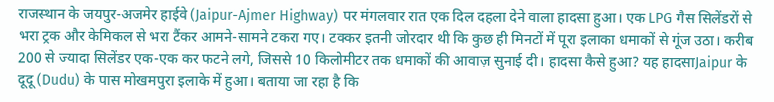राजस्थान के जयपुर-अजमेर हाईवे (Jaipur-Ajmer Highway) पर मंगलवार रात एक दिल दहला देने वाला हादसा हुआ। एक LPG गैस सिलेंडरों से भरा ट्रक और केमिकल से भरा टैंकर आमने-सामने टकरा गए। टक्कर इतनी जोरदार थी कि कुछ ही मिनटों में पूरा इलाका धमाकों से गूंज उठा। करीब 200 से ज्यादा सिलेंडर एक-एक कर फटने लगे, जिससे 10 किलोमीटर तक धमाकों की आवाज़ सुनाई दी। हादसा कैसे हुआ? यह हादसाJaipur के दूदू (Dudu) के पास मोखमपुरा इलाके में हुआ। बताया जा रहा है कि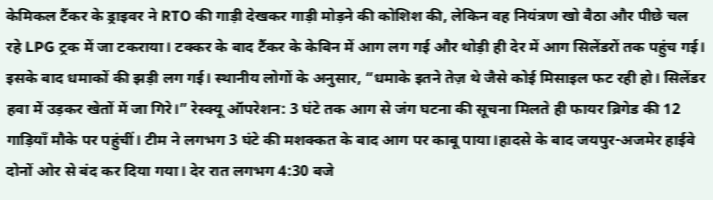केमिकल टैंकर के ड्राइवर ने RTO की गाड़ी देखकर गाड़ी मोड़ने की कोशिश की, लेकिन वह नियंत्रण खो बैठा और पीछे चल रहे LPG ट्रक में जा टकराया। टक्कर के बाद टैंकर के केबिन में आग लग गई और थोड़ी ही देर में आग सिलेंडरों तक पहुंच गई। इसके बाद धमाकों की झड़ी लग गई। स्थानीय लोगों के अनुसार, “धमाके इतने तेज़ थे जैसे कोई मिसाइल फट रही हो। सिलेंडर हवा में उड़कर खेतों में जा गिरे।” रेस्क्यू ऑपरेशन: 3 घंटे तक आग से जंग घटना की सूचना मिलते ही फायर ब्रिगेड की 12 गाड़ियाँ मौके पर पहुंचीं। टीम ने लगभग 3 घंटे की मशक्कत के बाद आग पर काबू पाया।हादसे के बाद जयपुर-अजमेर हाईवे दोनों ओर से बंद कर दिया गया। देर रात लगभग 4:30 बजे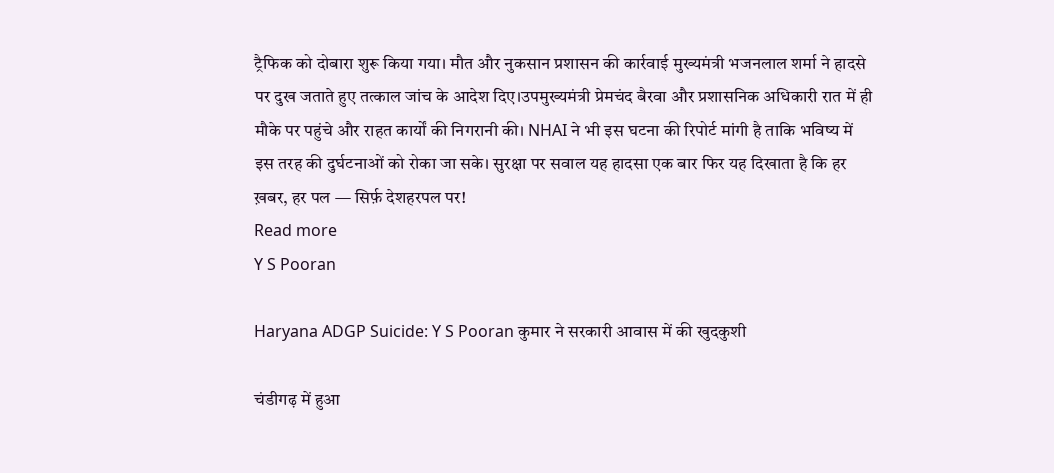ट्रैफिक को दोबारा शुरू किया गया। मौत और नुकसान प्रशासन की कार्रवाई मुख्यमंत्री भजनलाल शर्मा ने हादसे पर दुख जताते हुए तत्काल जांच के आदेश दिए।उपमुख्यमंत्री प्रेमचंद बैरवा और प्रशासनिक अधिकारी रात में ही मौके पर पहुंचे और राहत कार्यों की निगरानी की। NHAI ने भी इस घटना की रिपोर्ट मांगी है ताकि भविष्य में इस तरह की दुर्घटनाओं को रोका जा सके। सुरक्षा पर सवाल यह हादसा एक बार फिर यह दिखाता है कि हर ख़बर, हर पल — सिर्फ़ देशहरपल पर!
Read more
Y S Pooran

Haryana ADGP Suicide: Y S Pooran कुमार ने सरकारी आवास में की खुदकुशी

चंडीगढ़ में हुआ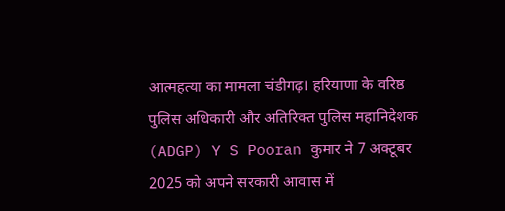आत्महत्या का मामला चंडीगढ़। हरियाणा के वरिष्ठ पुलिस अधिकारी और अतिरिक्त पुलिस महानिदेशक (ADGP) Y S Pooran कुमार ने 7 अक्टूबर 2025 को अपने सरकारी आवास में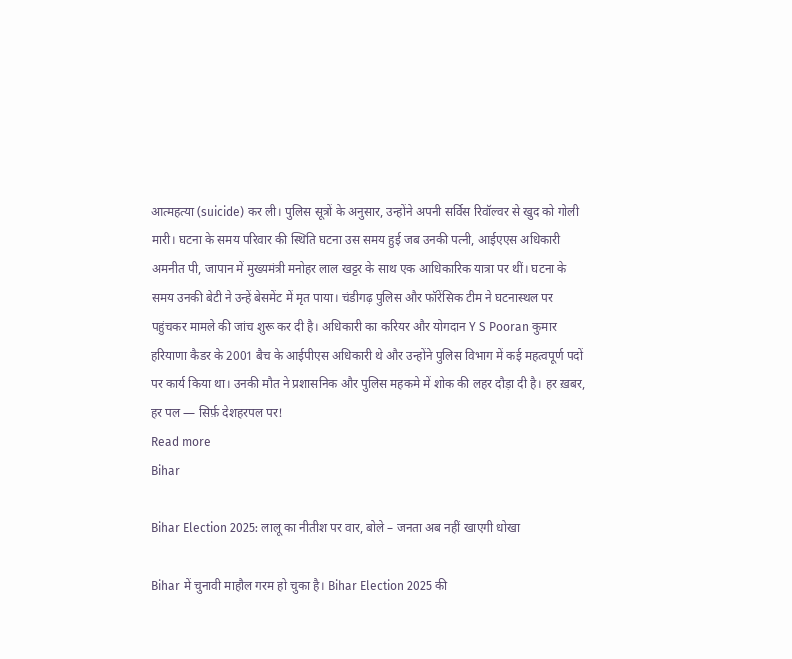आत्महत्या (suicide) कर ली। पुलिस सूत्रों के अनुसार, उन्होंने अपनी सर्विस रिवॉल्वर से खुद को गोली मारी। घटना के समय परिवार की स्थिति घटना उस समय हुई जब उनकी पत्नी, आईएएस अधिकारी अमनीत पी, जापान में मुख्यमंत्री मनोहर लाल खट्टर के साथ एक आधिकारिक यात्रा पर थीं। घटना के समय उनकी बेटी ने उन्हें बेसमेंट में मृत पाया। चंडीगढ़ पुलिस और फॉरेंसिक टीम ने घटनास्थल पर पहुंचकर मामले की जांच शुरू कर दी है। अधिकारी का करियर और योगदान Y S Pooran कुमार हरियाणा कैडर के 2001 बैच के आईपीएस अधिकारी थे और उन्होंने पुलिस विभाग में कई महत्वपूर्ण पदों पर कार्य किया था। उनकी मौत ने प्रशासनिक और पुलिस महकमे में शोक की लहर दौड़ा दी है। हर ख़बर, हर पल — सिर्फ़ देशहरपल पर!
Read more
Bihar

Bihar Election 2025: लालू का नीतीश पर वार, बोले – जनता अब नहीं खाएगी धोखा

Bihar में चुनावी माहौल गरम हो चुका है। Bihar Election 2025 की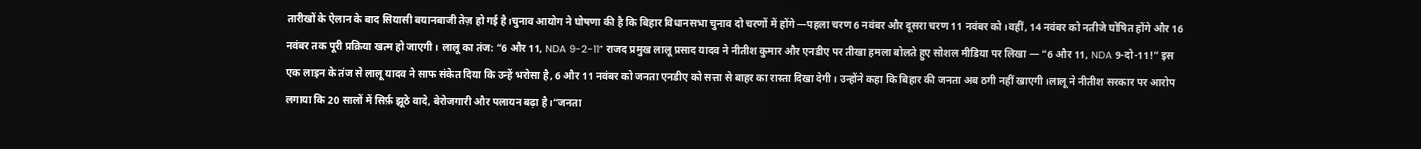तारीखों के ऐलान के बाद सियासी बयानबाजी तेज़ हो गई है।चुनाव आयोग ने घोषणा की है कि बिहार विधानसभा चुनाव दो चरणों में होंगे —पहला चरण 6 नवंबर और दूसरा चरण 11 नवंबर को।वहीं, 14 नवंबर को नतीजे घोषित होंगे और 16 नवंबर तक पूरी प्रक्रिया खत्म हो जाएगी। लालू का तंज: “6 और 11, NDA 9-2-11” राजद प्रमुख लालू प्रसाद यादव ने नीतीश कुमार और एनडीए पर तीखा हमला बोलते हुए सोशल मीडिया पर लिखा — “6 और 11, NDA 9-दो-11!” इस एक लाइन के तंज से लालू यादव ने साफ संकेत दिया कि उन्हें भरोसा है, 6 और 11 नवंबर को जनता एनडीए को सत्ता से बाहर का रास्ता दिखा देगी। उन्होंने कहा कि बिहार की जनता अब ठगी नहीं खाएगी।लालू ने नीतीश सरकार पर आरोप लगाया कि 20 सालों में सिर्फ़ झूठे वादे, बेरोजगारी और पलायन बढ़ा है।“जनता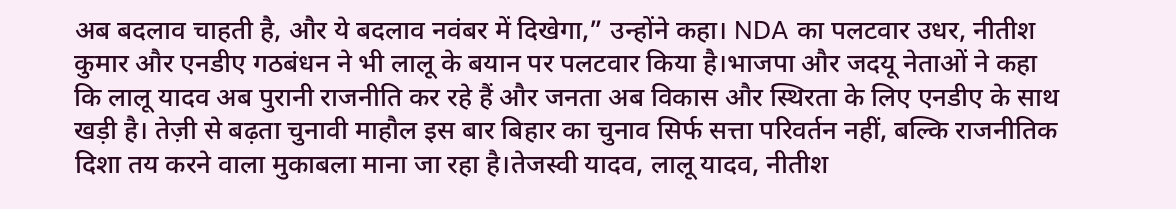अब बदलाव चाहती है, और ये बदलाव नवंबर में दिखेगा,” उन्होंने कहा। NDA का पलटवार उधर, नीतीश कुमार और एनडीए गठबंधन ने भी लालू के बयान पर पलटवार किया है।भाजपा और जदयू नेताओं ने कहा कि लालू यादव अब पुरानी राजनीति कर रहे हैं और जनता अब विकास और स्थिरता के लिए एनडीए के साथ खड़ी है। तेज़ी से बढ़ता चुनावी माहौल इस बार बिहार का चुनाव सिर्फ सत्ता परिवर्तन नहीं, बल्कि राजनीतिक दिशा तय करने वाला मुकाबला माना जा रहा है।तेजस्वी यादव, लालू यादव, नीतीश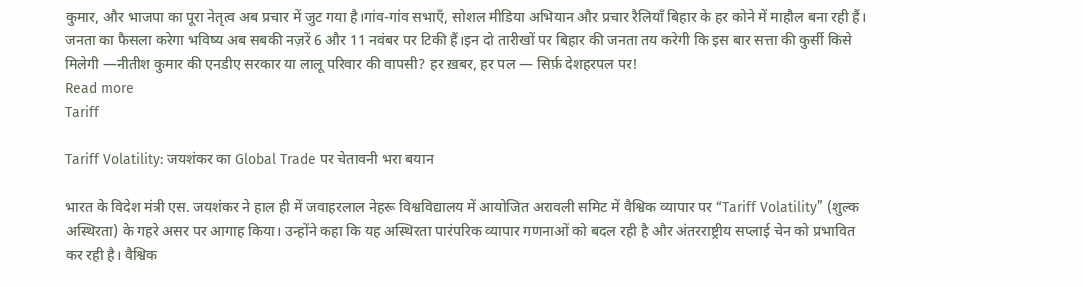कुमार, और भाजपा का पूरा नेतृत्व अब प्रचार में जुट गया है।गांव-गांव सभाएँ, सोशल मीडिया अभियान और प्रचार रैलियाँ बिहार के हर कोने में माहौल बना रही हैं। जनता का फैसला करेगा भविष्य अब सबकी नज़रें 6 और 11 नवंबर पर टिकी हैं।इन दो तारीखों पर बिहार की जनता तय करेगी कि इस बार सत्ता की कुर्सी किसे मिलेगी —नीतीश कुमार की एनडीए सरकार या लालू परिवार की वापसी? हर ख़बर, हर पल — सिर्फ़ देशहरपल पर!
Read more
Tariff

Tariff Volatility: जयशंकर का Global Trade पर चेतावनी भरा बयान

भारत के विदेश मंत्री एस. जयशंकर ने हाल ही में जवाहरलाल नेहरू विश्वविद्यालय में आयोजित अरावली समिट में वैश्विक व्यापार पर “Tariff Volatility” (शुल्क अस्थिरता) के गहरे असर पर आगाह किया। उन्होंने कहा कि यह अस्थिरता पारंपरिक व्यापार गणनाओं को बदल रही है और अंतरराष्ट्रीय सप्लाई चेन को प्रभावित कर रही है। वैश्विक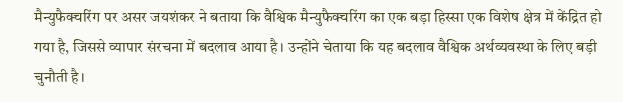मैन्युफैक्चरिंग पर असर जयशंकर ने बताया कि वैश्विक मैन्युफैक्चरिंग का एक बड़ा हिस्सा एक विशेष क्षेत्र में केंद्रित हो गया है, जिससे व्यापार संरचना में बदलाव आया है। उन्होंने चेताया कि यह बदलाव वैश्विक अर्थव्यवस्था के लिए बड़ी चुनौती है।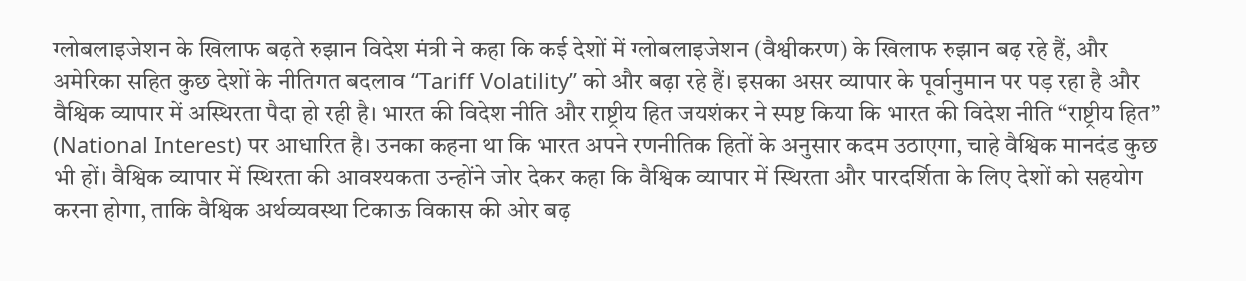ग्लोबलाइजेशन के खिलाफ बढ़ते रुझान विदेश मंत्री ने कहा कि कई देशों में ग्लोबलाइजेशन (वैश्वीकरण) के खिलाफ रुझान बढ़ रहे हैं, और अमेरिका सहित कुछ देशों के नीतिगत बदलाव “Tariff Volatility” को और बढ़ा रहे हैं। इसका असर व्यापार के पूर्वानुमान पर पड़ रहा है और वैश्विक व्यापार में अस्थिरता पैदा हो रही है। भारत की विदेश नीति और राष्ट्रीय हित जयशंकर ने स्पष्ट किया कि भारत की विदेश नीति “राष्ट्रीय हित” (National Interest) पर आधारित है। उनका कहना था कि भारत अपने रणनीतिक हितों के अनुसार कदम उठाएगा, चाहे वैश्विक मानदंड कुछ भी हों। वैश्विक व्यापार में स्थिरता की आवश्यकता उन्होंने जोर देकर कहा कि वैश्विक व्यापार में स्थिरता और पारदर्शिता के लिए देशों को सहयोग करना होगा, ताकि वैश्विक अर्थव्यवस्था टिकाऊ विकास की ओर बढ़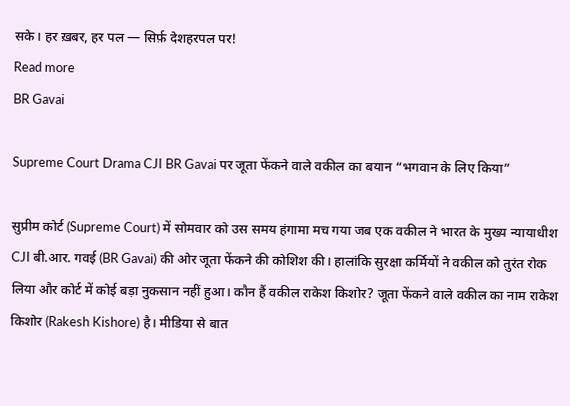सके। हर ख़बर, हर पल — सिर्फ़ देशहरपल पर!
Read more
BR Gavai

Supreme Court Drama CJI BR Gavai पर जूता फेंकने वाले वकील का बयान “भगवान के लिए किया”

सुप्रीम कोर्ट (Supreme Court) में सोमवार को उस समय हंगामा मच गया जब एक वकील ने भारत के मुख्य न्यायाधीश CJI बी.आर. गवई (BR Gavai) की ओर जूता फेंकने की कोशिश की। हालांकि सुरक्षा कर्मियों ने वकील को तुरंत रोक लिया और कोर्ट में कोई बड़ा नुकसान नहीं हुआ। कौन हैं वकील राकेश किशोर? जूता फेंकने वाले वकील का नाम राकेश किशोर (Rakesh Kishore) है। मीडिया से बात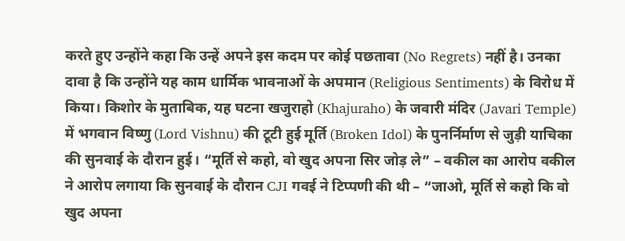करते हुए उन्होंने कहा कि उन्हें अपने इस कदम पर कोई पछतावा (No Regrets) नहीं है। उनका दावा है कि उन्होंने यह काम धार्मिक भावनाओं के अपमान (Religious Sentiments) के विरोध में किया। किशोर के मुताबिक, यह घटना खजुराहो (Khajuraho) के जवारी मंदिर (Javari Temple) में भगवान विष्णु (Lord Vishnu) की टूटी हुई मूर्ति (Broken Idol) के पुनर्निर्माण से जुड़ी याचिका की सुनवाई के दौरान हुई। “मूर्ति से कहो, वो खुद अपना सिर जोड़ ले” – वकील का आरोप वकील ने आरोप लगाया कि सुनवाई के दौरान CJI गवई ने टिप्पणी की थी – “जाओ, मूर्ति से कहो कि वो खुद अपना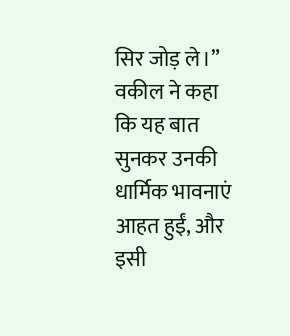सिर जोड़ ले।” वकील ने कहा कि यह बात सुनकर उनकी धार्मिक भावनाएं आहत हुईं, और इसी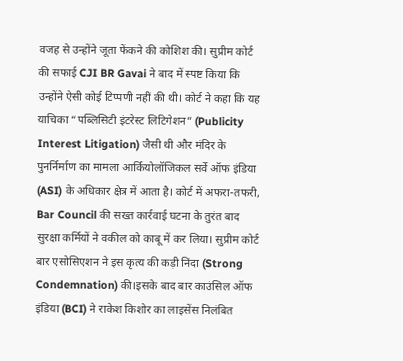वजह से उन्होंने जूता फेंकने की कोशिश की। सुप्रीम कोर्ट की सफाई CJI BR Gavai ने बाद में स्पष्ट किया कि उन्होंने ऐसी कोई टिप्पणी नहीं की थी। कोर्ट ने कहा कि यह याचिका “पब्लिसिटी इंटरेस्ट लिटिगेशन” (Publicity Interest Litigation) जैसी थी और मंदिर के पुनर्निर्माण का मामला आर्कियोलॉजिकल सर्वे ऑफ इंडिया (ASI) के अधिकार क्षेत्र में आता है। कोर्ट में अफरा-तफरी, Bar Council की सख्त कार्रवाई घटना के तुरंत बाद सुरक्षा कर्मियों ने वकील को काबू में कर लिया। सुप्रीम कोर्ट बार एसोसिएशन ने इस कृत्य की कड़ी निंदा (Strong Condemnation) की।इसके बाद बार काउंसिल ऑफ इंडिया (BCI) ने राकेश किशोर का लाइसेंस निलंबित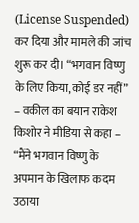(License Suspended) कर दिया और मामले की जांच शुरू कर दी। “भगवान विष्णु के लिए किया, कोई डर नहीं” – वकील का बयान राकेश किशोर ने मीडिया से कहा – “मैंने भगवान विष्णु के अपमान के खिलाफ कदम उठाया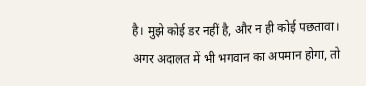है। मुझे कोई डर नहीं है, और न ही कोई पछतावा। अगर अदालत में भी भगवान का अपमान होगा, तो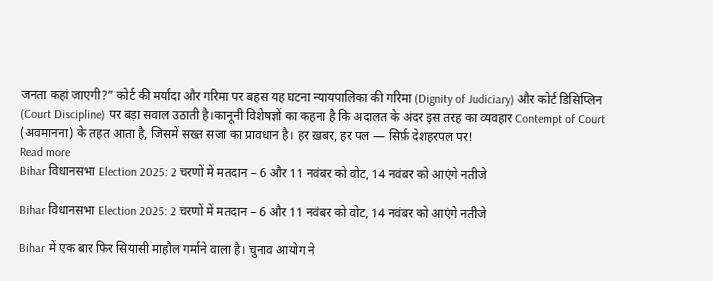जनता कहां जाएगी?” कोर्ट की मर्यादा और गरिमा पर बहस यह घटना न्यायपालिका की गरिमा (Dignity of Judiciary) और कोर्ट डिसिप्लिन (Court Discipline) पर बड़ा सवाल उठाती है।कानूनी विशेषज्ञों का कहना है कि अदालत के अंदर इस तरह का व्यवहार Contempt of Court (अवमानना) के तहत आता है, जिसमें सख्त सजा का प्रावधान है। हर ख़बर, हर पल — सिर्फ़ देशहरपल पर!
Read more
Bihar विधानसभा Election 2025: 2 चरणों में मतदान – 6 और 11 नवंबर को वोट, 14 नवंबर को आएंगे नतीजे

Bihar विधानसभा Election 2025: 2 चरणों में मतदान – 6 और 11 नवंबर को वोट, 14 नवंबर को आएंगे नतीजे

Bihar में एक बार फिर सियासी माहौल गर्माने वाला है। चुनाव आयोग ने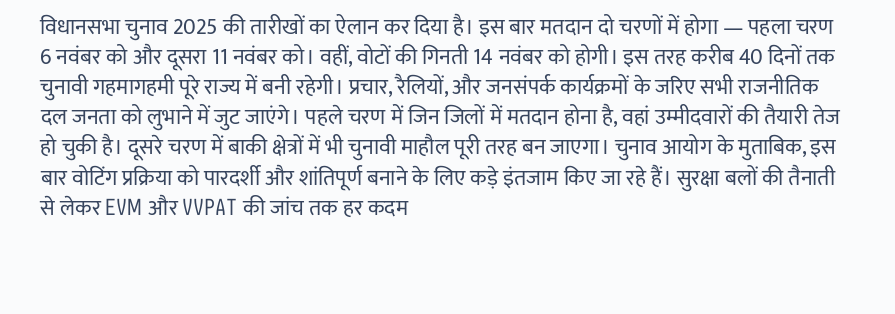विधानसभा चुनाव 2025 की तारीखों का ऐलान कर दिया है। इस बार मतदान दो चरणों में होगा — पहला चरण 6 नवंबर को और दूसरा 11 नवंबर को। वहीं, वोटों की गिनती 14 नवंबर को होगी। इस तरह करीब 40 दिनों तक चुनावी गहमागहमी पूरे राज्य में बनी रहेगी। प्रचार, रैलियों, और जनसंपर्क कार्यक्रमों के जरिए सभी राजनीतिक दल जनता को लुभाने में जुट जाएंगे। पहले चरण में जिन जिलों में मतदान होना है, वहां उम्मीदवारों की तैयारी तेज हो चुकी है। दूसरे चरण में बाकी क्षेत्रों में भी चुनावी माहौल पूरी तरह बन जाएगा। चुनाव आयोग के मुताबिक, इस बार वोटिंग प्रक्रिया को पारदर्शी और शांतिपूर्ण बनाने के लिए कड़े इंतजाम किए जा रहे हैं। सुरक्षा बलों की तैनाती से लेकर EVM और VVPAT की जांच तक हर कदम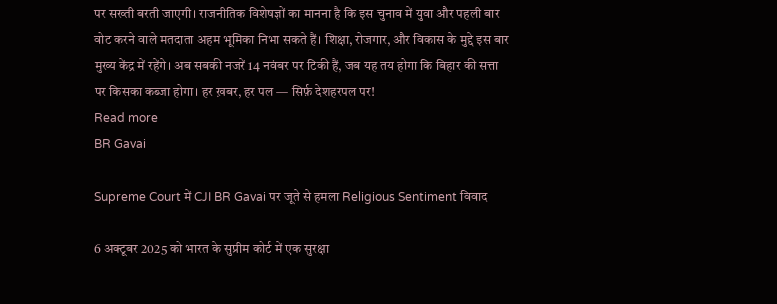पर सख्ती बरती जाएगी। राजनीतिक विशेषज्ञों का मानना है कि इस चुनाव में युवा और पहली बार वोट करने वाले मतदाता अहम भूमिका निभा सकते हैं। शिक्षा, रोजगार, और विकास के मुद्दे इस बार मुख्य केंद्र में रहेंगे। अब सबकी नजरें 14 नवंबर पर टिकी हैं, जब यह तय होगा कि बिहार की सत्ता पर किसका कब्जा होगा। हर ख़बर, हर पल — सिर्फ़ देशहरपल पर!
Read more
BR Gavai

Supreme Court में CJI BR Gavai पर जूते से हमला Religious Sentiment विवाद

6 अक्टूबर 2025 को भारत के सुप्रीम कोर्ट में एक सुरक्षा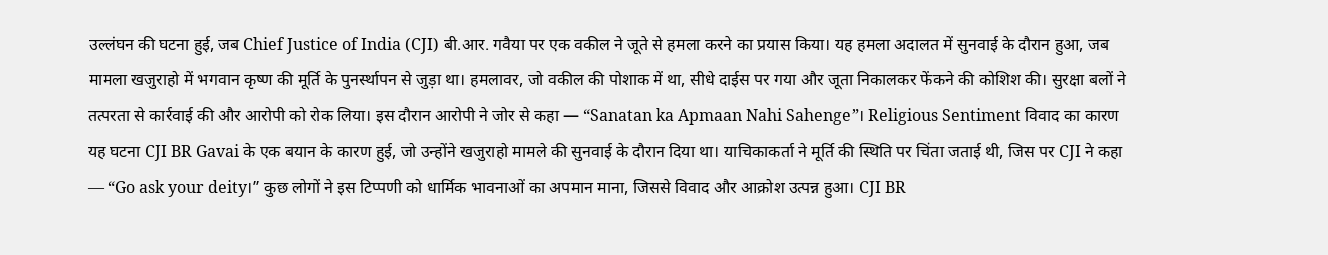उल्लंघन की घटना हुई, जब Chief Justice of India (CJI) बी.आर. गवैया पर एक वकील ने जूते से हमला करने का प्रयास किया। यह हमला अदालत में सुनवाई के दौरान हुआ, जब मामला खजुराहो में भगवान कृष्ण की मूर्ति के पुनर्स्थापन से जुड़ा था। हमलावर, जो वकील की पोशाक में था, सीधे दाईस पर गया और जूता निकालकर फेंकने की कोशिश की। सुरक्षा बलों ने तत्परता से कार्रवाई की और आरोपी को रोक लिया। इस दौरान आरोपी ने जोर से कहा — “Sanatan ka Apmaan Nahi Sahenge”। Religious Sentiment विवाद का कारण यह घटना CJI BR Gavai के एक बयान के कारण हुई, जो उन्होंने खजुराहो मामले की सुनवाई के दौरान दिया था। याचिकाकर्ता ने मूर्ति की स्थिति पर चिंता जताई थी, जिस पर CJI ने कहा — “Go ask your deity।” कुछ लोगों ने इस टिप्पणी को धार्मिक भावनाओं का अपमान माना, जिससे विवाद और आक्रोश उत्पन्न हुआ। CJI BR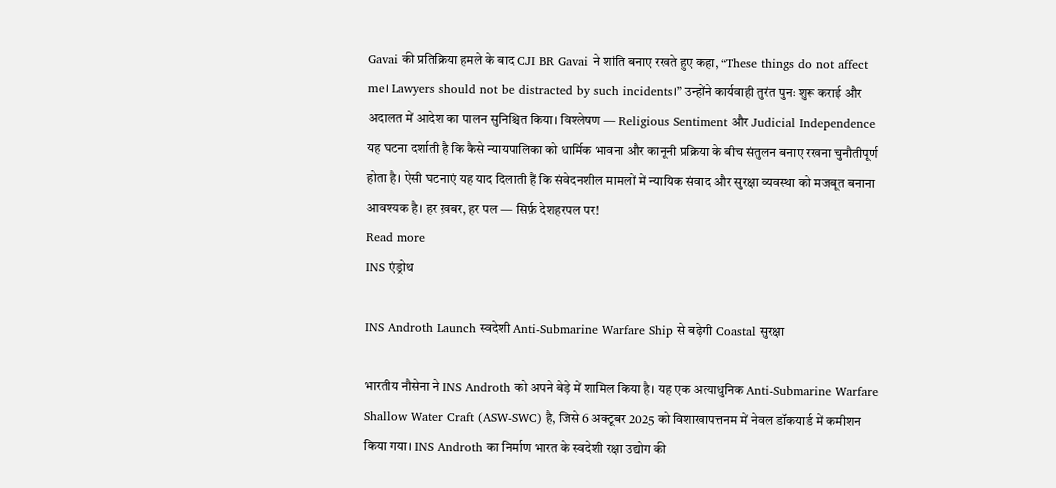Gavai की प्रतिक्रिया हमले के बाद CJI BR Gavai ने शांति बनाए रखते हुए कहा, “These things do not affect me। Lawyers should not be distracted by such incidents।” उन्होंने कार्यवाही तुरंत पुनः शुरू कराई और अदालत में आदेश का पालन सुनिश्चित किया। विश्लेषण — Religious Sentiment और Judicial Independence यह घटना दर्शाती है कि कैसे न्यायपालिका को धार्मिक भावना और कानूनी प्रक्रिया के बीच संतुलन बनाए रखना चुनौतीपूर्ण होता है। ऐसी घटनाएं यह याद दिलाती हैं कि संवेदनशील मामलों में न्यायिक संवाद और सुरक्षा व्यवस्था को मजबूत बनाना आवश्यक है। हर ख़बर, हर पल — सिर्फ़ देशहरपल पर!
Read more
INS एंड्रोथ

INS Androth Launch स्वदेशी Anti-Submarine Warfare Ship से बढ़ेगी Coastal सुरक्षा

भारतीय नौसेना ने INS Androth को अपने बेड़े में शामिल किया है। यह एक अत्याधुनिक Anti-Submarine Warfare Shallow Water Craft (ASW-SWC) है, जिसे 6 अक्टूबर 2025 को विशाखापत्तनम में नेवल डॉकयार्ड में कमीशन किया गया। INS Androth का निर्माण भारत के स्वदेशी रक्षा उद्योग की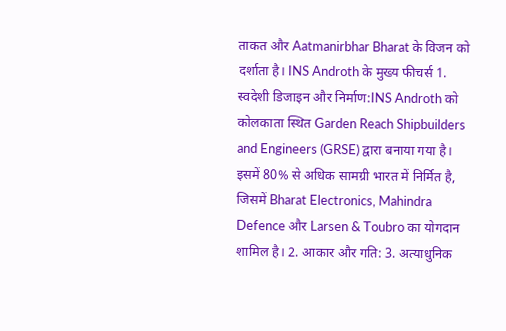ताकत और Aatmanirbhar Bharat के विजन को दर्शाता है। INS Androth के मुख्य फीचर्स 1. स्वदेशी डिजाइन और निर्माण:INS Androth को कोलकाता स्थित Garden Reach Shipbuilders and Engineers (GRSE) द्वारा बनाया गया है। इसमें 80% से अधिक सामग्री भारत में निर्मित है, जिसमें Bharat Electronics, Mahindra Defence और Larsen & Toubro का योगदान शामिल है। 2. आकार और गति: 3. अत्याधुनिक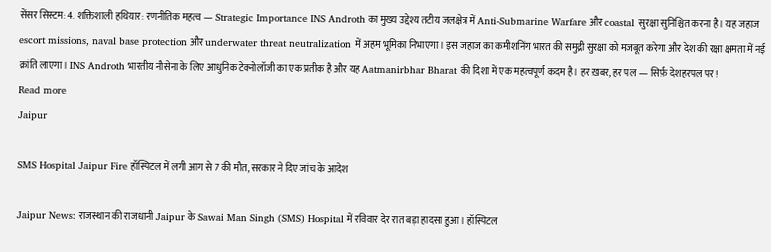सेंसर सिस्टम: 4. शक्तिशाली हथियार: रणनीतिक महत्व — Strategic Importance INS Androth का मुख्य उद्देश्य तटीय जलक्षेत्र में Anti-Submarine Warfare और coastal सुरक्षा सुनिश्चित करना है। यह जहाज escort missions, naval base protection और underwater threat neutralization में अहम भूमिका निभाएगा। इस जहाज का कमीशनिंग भारत की समुद्री सुरक्षा को मजबूत करेगा और देश की रक्षा क्षमता में नई क्रांति लाएगा। INS Androth भारतीय नौसेना के लिए आधुनिक टेक्नोलॉजी का एक प्रतीक है और यह Aatmanirbhar Bharat की दिशा में एक महत्वपूर्ण कदम है। हर ख़बर, हर पल — सिर्फ़ देशहरपल पर!
Read more
Jaipur

SMS Hospital Jaipur Fire हॉस्पिटल में लगी आग से 7 की मौत, सरकार ने दिए जांच के आदेश

Jaipur News: राजस्थान की राजधानी Jaipur के Sawai Man Singh (SMS) Hospital में रविवार देर रात बड़ा हादसा हुआ। हॉस्पिटल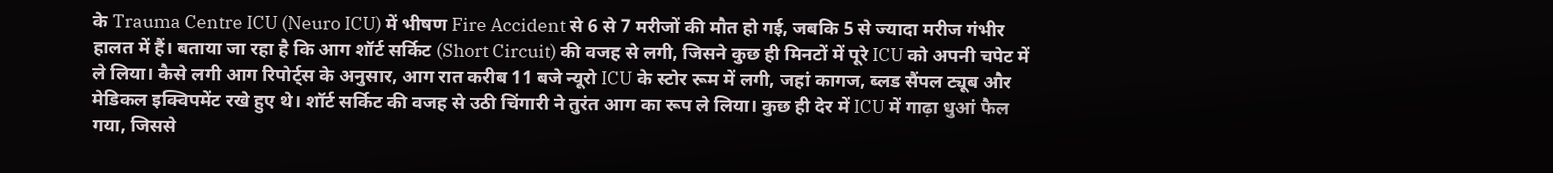के Trauma Centre ICU (Neuro ICU) में भीषण Fire Accident से 6 से 7 मरीजों की मौत हो गई, जबकि 5 से ज्यादा मरीज गंभीर हालत में हैं। बताया जा रहा है कि आग शॉर्ट सर्किट (Short Circuit) की वजह से लगी, जिसने कुछ ही मिनटों में पूरे ICU को अपनी चपेट में ले लिया। कैसे लगी आग रिपोर्ट्स के अनुसार, आग रात करीब 11 बजे न्यूरो ICU के स्टोर रूम में लगी, जहां कागज, ब्लड सैंपल ट्यूब और मेडिकल इक्विपमेंट रखे हुए थे। शॉर्ट सर्किट की वजह से उठी चिंगारी ने तुरंत आग का रूप ले लिया। कुछ ही देर में ICU में गाढ़ा धुआं फैल गया, जिससे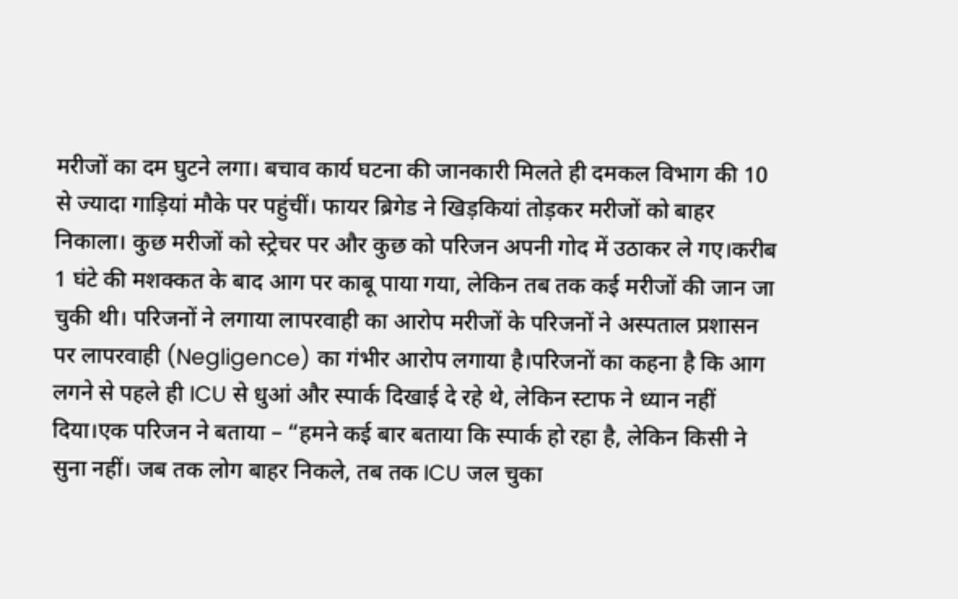मरीजों का दम घुटने लगा। बचाव कार्य घटना की जानकारी मिलते ही दमकल विभाग की 10 से ज्यादा गाड़ियां मौके पर पहुंचीं। फायर ब्रिगेड ने खिड़कियां तोड़कर मरीजों को बाहर निकाला। कुछ मरीजों को स्ट्रेचर पर और कुछ को परिजन अपनी गोद में उठाकर ले गए।करीब 1 घंटे की मशक्कत के बाद आग पर काबू पाया गया, लेकिन तब तक कई मरीजों की जान जा चुकी थी। परिजनों ने लगाया लापरवाही का आरोप मरीजों के परिजनों ने अस्पताल प्रशासन पर लापरवाही (Negligence) का गंभीर आरोप लगाया है।परिजनों का कहना है कि आग लगने से पहले ही ICU से धुआं और स्पार्क दिखाई दे रहे थे, लेकिन स्टाफ ने ध्यान नहीं दिया।एक परिजन ने बताया – “हमने कई बार बताया कि स्पार्क हो रहा है, लेकिन किसी ने सुना नहीं। जब तक लोग बाहर निकले, तब तक ICU जल चुका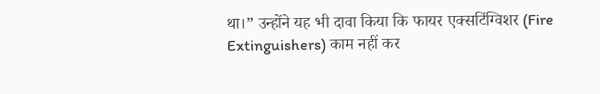था।” उन्होंने यह भी दावा किया कि फायर एक्सटिंग्विशर (Fire Extinguishers) काम नहीं कर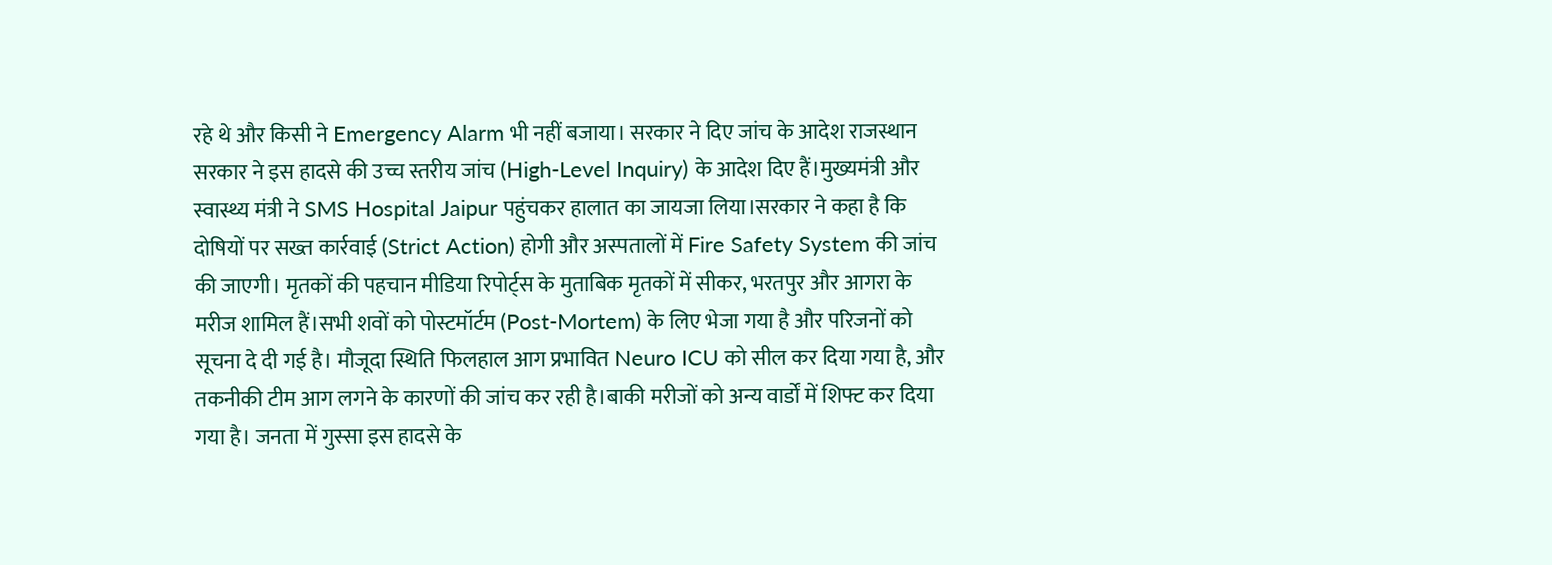रहे थे और किसी ने Emergency Alarm भी नहीं बजाया। सरकार ने दिए जांच के आदेश राजस्थान सरकार ने इस हादसे की उच्च स्तरीय जांच (High-Level Inquiry) के आदेश दिए हैं।मुख्यमंत्री और स्वास्थ्य मंत्री ने SMS Hospital Jaipur पहुंचकर हालात का जायजा लिया।सरकार ने कहा है कि दोषियों पर सख्त कार्रवाई (Strict Action) होगी और अस्पतालों में Fire Safety System की जांच की जाएगी। मृतकों की पहचान मीडिया रिपोर्ट्स के मुताबिक मृतकों में सीकर, भरतपुर और आगरा के मरीज शामिल हैं।सभी शवों को पोस्टमॉर्टम (Post-Mortem) के लिए भेजा गया है और परिजनों को सूचना दे दी गई है। मौजूदा स्थिति फिलहाल आग प्रभावित Neuro ICU को सील कर दिया गया है, और तकनीकी टीम आग लगने के कारणों की जांच कर रही है।बाकी मरीजों को अन्य वार्डों में शिफ्ट कर दिया गया है। जनता में गुस्सा इस हादसे के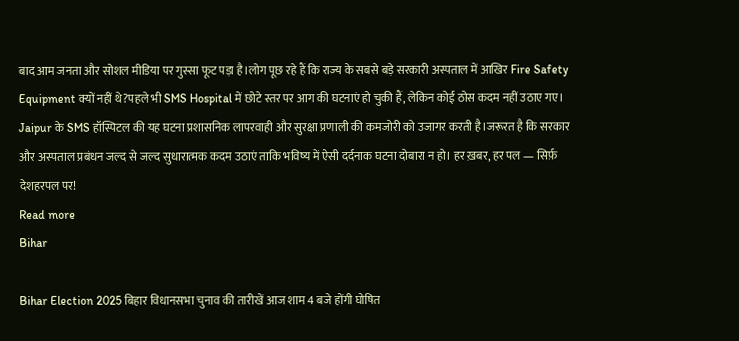बाद आम जनता और सोशल मीडिया पर गुस्सा फूट पड़ा है।लोग पूछ रहे हैं कि राज्य के सबसे बड़े सरकारी अस्पताल में आखिर Fire Safety Equipment क्यों नहीं थे?पहले भी SMS Hospital में छोटे स्तर पर आग की घटनाएं हो चुकी हैं, लेकिन कोई ठोस कदम नहीं उठाए गए। Jaipur के SMS हॉस्पिटल की यह घटना प्रशासनिक लापरवाही और सुरक्षा प्रणाली की कमजोरी को उजागर करती है।जरूरत है कि सरकार और अस्पताल प्रबंधन जल्द से जल्द सुधारात्मक कदम उठाएं ताकि भविष्य में ऐसी दर्दनाक घटना दोबारा न हो। हर ख़बर, हर पल — सिर्फ़ देशहरपल पर!
Read more
Bihar

Bihar Election 2025 बिहार विधानसभा चुनाव की तारीखें आज शाम 4 बजे होंगी घोषित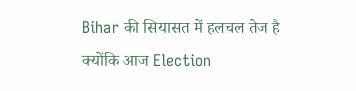Bihar की सियासत में हलचल तेज है क्योंकि आज Election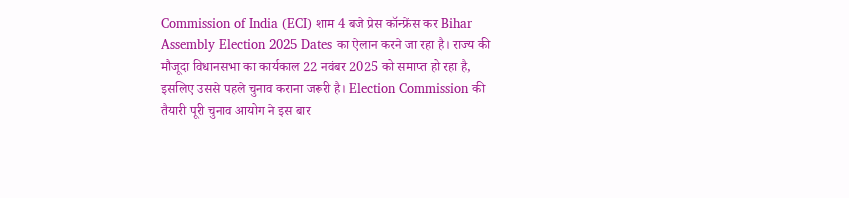Commission of India (ECI) शाम 4 बजे प्रेस कॉन्फ्रेंस कर Bihar Assembly Election 2025 Dates का ऐलान करने जा रहा है। राज्य की मौजूदा विधानसभा का कार्यकाल 22 नवंबर 2025 को समाप्त हो रहा है, इसलिए उससे पहले चुनाव कराना जरूरी है। Election Commission की तैयारी पूरी चुनाव आयोग ने इस बार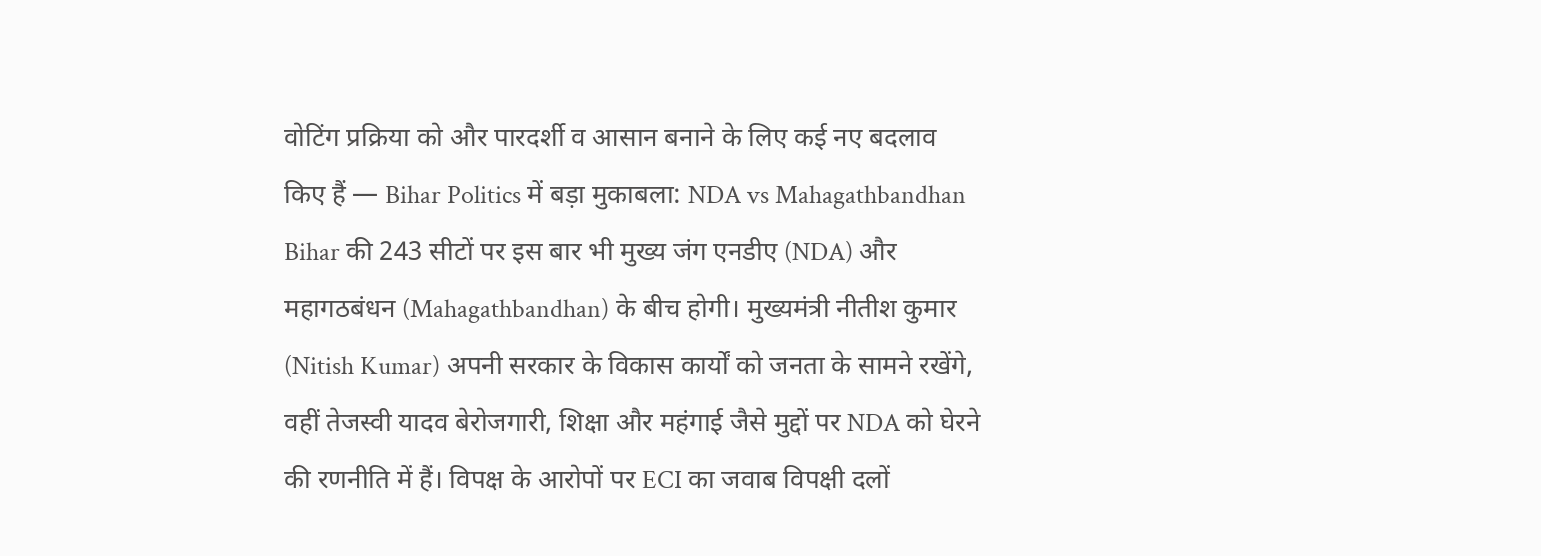वोटिंग प्रक्रिया को और पारदर्शी व आसान बनाने के लिए कई नए बदलाव किए हैं — Bihar Politics में बड़ा मुकाबला: NDA vs Mahagathbandhan Bihar की 243 सीटों पर इस बार भी मुख्य जंग एनडीए (NDA) और महागठबंधन (Mahagathbandhan) के बीच होगी। मुख्यमंत्री नीतीश कुमार (Nitish Kumar) अपनी सरकार के विकास कार्यों को जनता के सामने रखेंगे, वहीं तेजस्वी यादव बेरोजगारी, शिक्षा और महंगाई जैसे मुद्दों पर NDA को घेरने की रणनीति में हैं। विपक्ष के आरोपों पर ECI का जवाब विपक्षी दलों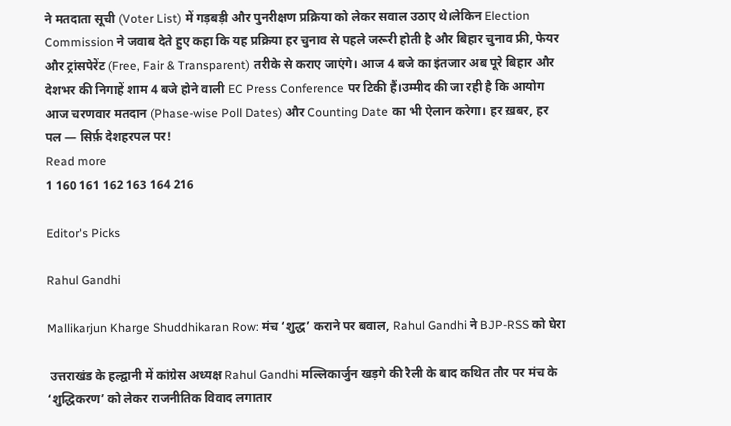ने मतदाता सूची (Voter List) में गड़बड़ी और पुनरीक्षण प्रक्रिया को लेकर सवाल उठाए थे।लेकिन Election Commission ने जवाब देते हुए कहा कि यह प्रक्रिया हर चुनाव से पहले जरूरी होती है और बिहार चुनाव फ्री, फेयर और ट्रांसपेरेंट (Free, Fair & Transparent) तरीके से कराए जाएंगे। आज 4 बजे का इंतजार अब पूरे बिहार और देशभर की निगाहें शाम 4 बजे होने वाली EC Press Conference पर टिकी हैं।उम्मीद की जा रही है कि आयोग आज चरणवार मतदान (Phase-wise Poll Dates) और Counting Date का भी ऐलान करेगा। हर ख़बर, हर पल — सिर्फ़ देशहरपल पर!
Read more
1 160 161 162 163 164 216

Editor's Picks

Rahul Gandhi

Mallikarjun Kharge Shuddhikaran Row: मंच ‘शुद्ध’ कराने पर बवाल, Rahul Gandhi ने BJP-RSS को घेरा

 उत्तराखंड के हल्द्वानी में कांग्रेस अध्यक्ष Rahul Gandhi मल्लिकार्जुन खड़गे की रैली के बाद कथित तौर पर मंच के ‘शुद्धिकरण’ को लेकर राजनीतिक विवाद लगातार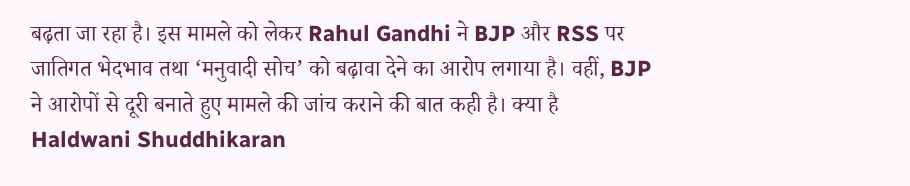बढ़ता जा रहा है। इस मामले को लेकर Rahul Gandhi ने BJP और RSS पर जातिगत भेदभाव तथा ‘मनुवादी सोच’ को बढ़ावा देने का आरोप लगाया है। वहीं, BJP ने आरोपों से दूरी बनाते हुए मामले की जांच कराने की बात कही है। क्या है Haldwani Shuddhikaran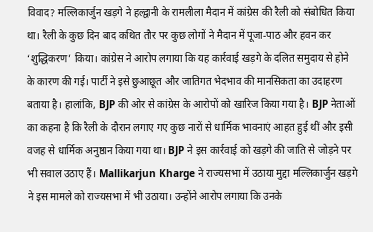विवाद? मल्लिकार्जुन खड़गे ने हल्द्वानी के रामलीला मैदान में कांग्रेस की रैली को संबोधित किया था। रैली के कुछ दिन बाद कथित तौर पर कुछ लोगों ने मैदान में पूजा-पाठ और हवन कर ‘शुद्धिकरण’ किया। कांग्रेस ने आरोप लगाया कि यह कार्रवाई खड़गे के दलित समुदाय से होने के कारण की गई। पार्टी ने इसे छुआछूत और जातिगत भेदभाव की मानसिकता का उदाहरण बताया है। हालांकि, BJP की ओर से कांग्रेस के आरोपों को खारिज किया गया है। BJP नेताओं का कहना है कि रैली के दौरान लगाए गए कुछ नारों से धार्मिक भावनाएं आहत हुई थीं और इसी वजह से धार्मिक अनुष्ठान किया गया था। BJP ने इस कार्रवाई को खड़गे की जाति से जोड़ने पर भी सवाल उठाए हैं। Mallikarjun Kharge ने राज्यसभा में उठाया मुद्दा मल्लिकार्जुन खड़गे ने इस मामले को राज्यसभा में भी उठाया। उन्होंने आरोप लगाया कि उनके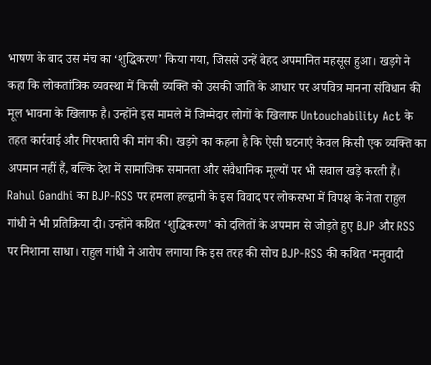भाषण के बाद उस मंच का ‘शुद्धिकरण’ किया गया, जिससे उन्हें बेहद अपमानित महसूस हुआ। खड़गे ने कहा कि लोकतांत्रिक व्यवस्था में किसी व्यक्ति को उसकी जाति के आधार पर अपवित्र मानना संविधान की मूल भावना के खिलाफ है। उन्होंने इस मामले में जिम्मेदार लोगों के खिलाफ Untouchability Act के तहत कार्रवाई और गिरफ्तारी की मांग की। खड़गे का कहना है कि ऐसी घटनाएं केवल किसी एक व्यक्ति का अपमान नहीं हैं, बल्कि देश में सामाजिक समानता और संवैधानिक मूल्यों पर भी सवाल खड़े करती हैं। Rahul Gandhi का BJP-RSS पर हमला हल्द्वानी के इस विवाद पर लोकसभा में विपक्ष के नेता राहुल गांधी ने भी प्रतिक्रिया दी। उन्होंने कथित ‘शुद्धिकरण’ को दलितों के अपमान से जोड़ते हुए BJP और RSS पर निशाना साधा। राहुल गांधी ने आरोप लगाया कि इस तरह की सोच BJP-RSS की कथित ‘मनुवादी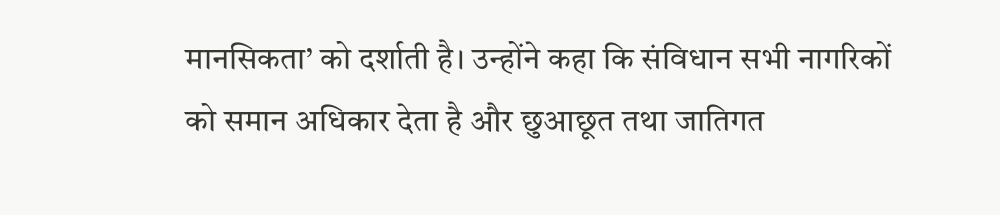मानसिकता’ को दर्शाती है। उन्होंने कहा कि संविधान सभी नागरिकों को समान अधिकार देता है और छुआछूत तथा जातिगत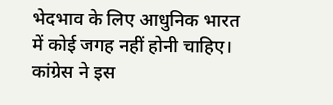भेदभाव के लिए आधुनिक भारत में कोई जगह नहीं होनी चाहिए। कांग्रेस ने इस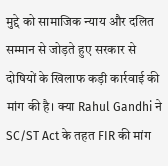मुद्दे को सामाजिक न्याय और दलित सम्मान से जोड़ते हुए सरकार से दोषियों के खिलाफ कड़ी कार्रवाई की मांग की है। क्या Rahul Gandhi ने SC/ST Act के तहत FIR की मांग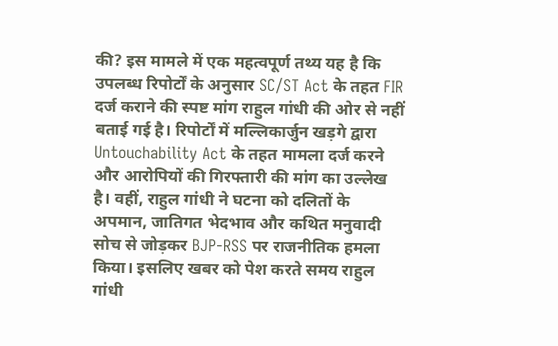की? इस मामले में एक महत्वपूर्ण तथ्य यह है कि उपलब्ध रिपोर्टों के अनुसार SC/ST Act के तहत FIR दर्ज कराने की स्पष्ट मांग राहुल गांधी की ओर से नहीं बताई गई है। रिपोर्टों में मल्लिकार्जुन खड़गे द्वारा Untouchability Act के तहत मामला दर्ज करने और आरोपियों की गिरफ्तारी की मांग का उल्लेख है। वहीं, राहुल गांधी ने घटना को दलितों के अपमान, जातिगत भेदभाव और कथित मनुवादी सोच से जोड़कर BJP-RSS पर राजनीतिक हमला किया। इसलिए खबर को पेश करते समय राहुल गांधी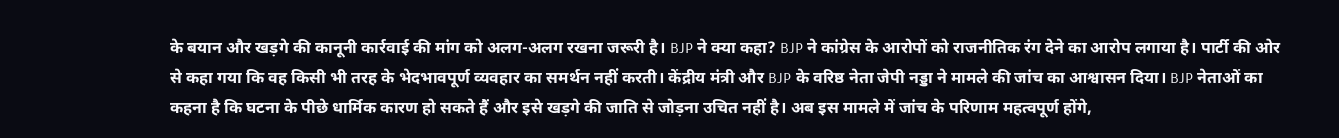के बयान और खड़गे की कानूनी कार्रवाई की मांग को अलग-अलग रखना जरूरी है। BJP ने क्या कहा? BJP ने कांग्रेस के आरोपों को राजनीतिक रंग देने का आरोप लगाया है। पार्टी की ओर से कहा गया कि वह किसी भी तरह के भेदभावपूर्ण व्यवहार का समर्थन नहीं करती। केंद्रीय मंत्री और BJP के वरिष्ठ नेता जेपी नड्डा ने मामले की जांच का आश्वासन दिया। BJP नेताओं का कहना है कि घटना के पीछे धार्मिक कारण हो सकते हैं और इसे खड़गे की जाति से जोड़ना उचित नहीं है। अब इस मामले में जांच के परिणाम महत्वपूर्ण होंगे,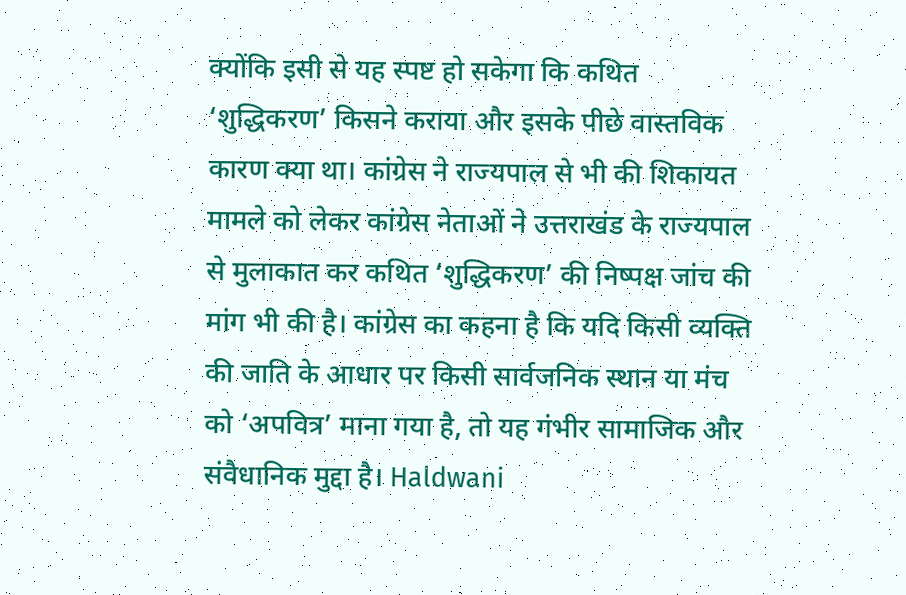क्योंकि इसी से यह स्पष्ट हो सकेगा कि कथित ‘शुद्धिकरण’ किसने कराया और इसके पीछे वास्तविक कारण क्या था। कांग्रेस ने राज्यपाल से भी की शिकायत मामले को लेकर कांग्रेस नेताओं ने उत्तराखंड के राज्यपाल से मुलाकात कर कथित ‘शुद्धिकरण’ की निष्पक्ष जांच की मांग भी की है। कांग्रेस का कहना है कि यदि किसी व्यक्ति की जाति के आधार पर किसी सार्वजनिक स्थान या मंच को ‘अपवित्र’ माना गया है, तो यह गंभीर सामाजिक और संवैधानिक मुद्दा है। Haldwani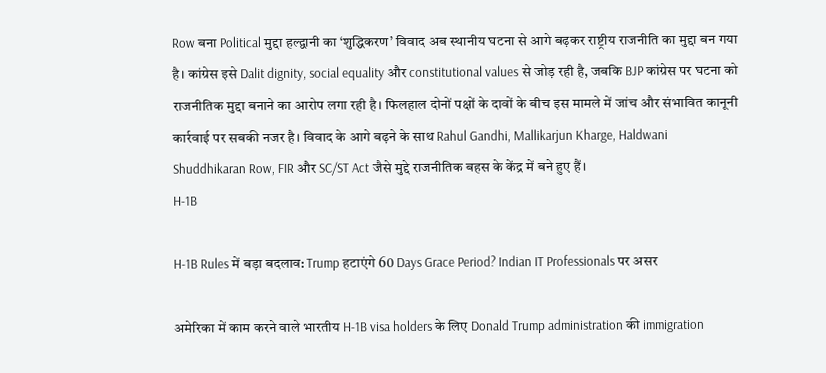Row बना Political मुद्दा हल्द्वानी का ‘शुद्धिकरण’ विवाद अब स्थानीय घटना से आगे बढ़कर राष्ट्रीय राजनीति का मुद्दा बन गया है। कांग्रेस इसे Dalit dignity, social equality और constitutional values से जोड़ रही है, जबकि BJP कांग्रेस पर घटना को राजनीतिक मुद्दा बनाने का आरोप लगा रही है। फिलहाल दोनों पक्षों के दावों के बीच इस मामले में जांच और संभावित कानूनी कार्रवाई पर सबकी नजर है। विवाद के आगे बढ़ने के साथ Rahul Gandhi, Mallikarjun Kharge, Haldwani Shuddhikaran Row, FIR और SC/ST Act जैसे मुद्दे राजनीतिक बहस के केंद्र में बने हुए हैं।
H-1B

H-1B Rules में बड़ा बदलाव: Trump हटाएंगे 60 Days Grace Period? Indian IT Professionals पर असर

अमेरिका में काम करने वाले भारतीय H-1B visa holders के लिए Donald Trump administration की immigration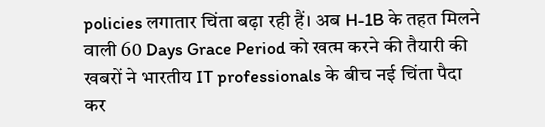policies लगातार चिंता बढ़ा रही हैं। अब H-1B के तहत मिलने वाली 60 Days Grace Period को खत्म करने की तैयारी की खबरों ने भारतीय IT professionals के बीच नई चिंता पैदा कर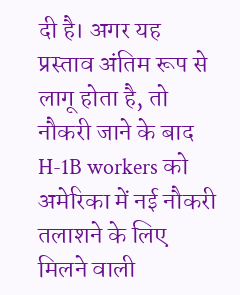दी है। अगर यह प्रस्ताव अंतिम रूप से लागू होता है, तो नौकरी जाने के बाद H-1B workers को अमेरिका में नई नौकरी तलाशने के लिए मिलने वाली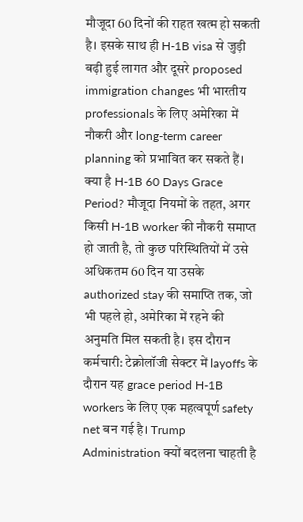मौजूदा 60 दिनों की राहत खत्म हो सकती है। इसके साथ ही H-1B visa से जुड़ी बढ़ी हुई लागत और दूसरे proposed immigration changes भी भारतीय professionals के लिए अमेरिका में नौकरी और long-term career planning को प्रभावित कर सकते हैं। क्या है H-1B 60 Days Grace Period? मौजूदा नियमों के तहत, अगर किसी H-1B worker की नौकरी समाप्त हो जाती है, तो कुछ परिस्थितियों में उसे अधिकतम 60 दिन या उसके authorized stay की समाप्ति तक, जो भी पहले हो, अमेरिका में रहने की अनुमति मिल सकती है। इस दौरान कर्मचारी: टेक्नोलॉजी सेक्टर में layoffs के दौरान यह grace period H-1B workers के लिए एक महत्वपूर्ण safety net बन गई है। Trump Administration क्यों बदलना चाहती है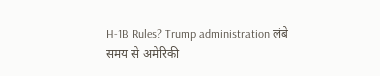H-1B Rules? Trump administration लंबे समय से अमेरिकी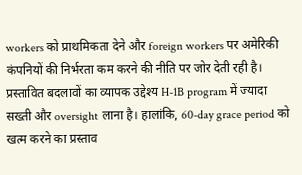workers को प्राथमिकता देने और foreign workers पर अमेरिकी कंपनियों की निर्भरता कम करने की नीति पर जोर देती रही है। प्रस्तावित बदलावों का व्यापक उद्देश्य H-1B program में ज्यादा सख्ती और oversight लाना है। हालांकि, 60-day grace period को खत्म करने का प्रस्ताव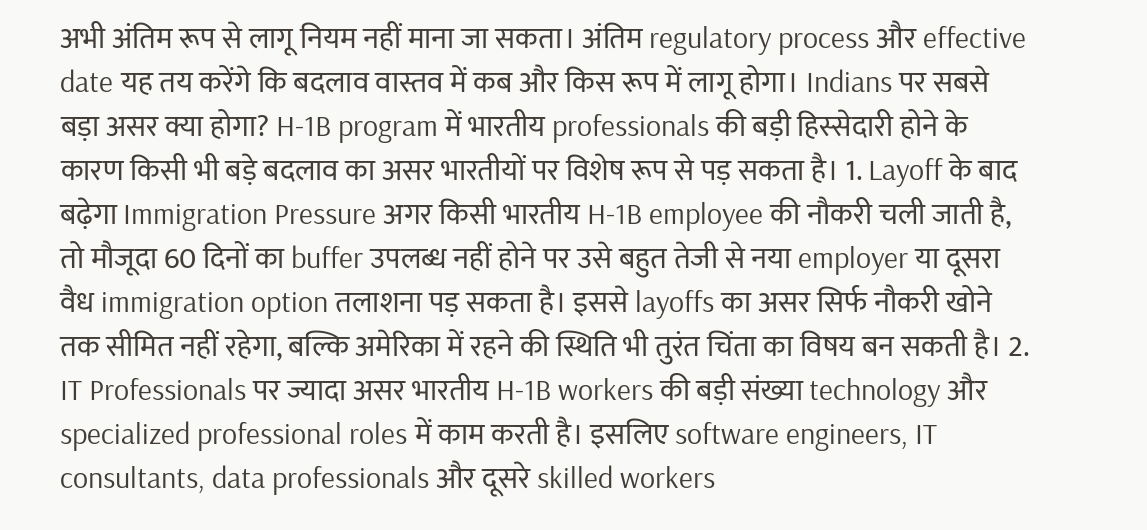अभी अंतिम रूप से लागू नियम नहीं माना जा सकता। अंतिम regulatory process और effective date यह तय करेंगे कि बदलाव वास्तव में कब और किस रूप में लागू होगा। Indians पर सबसे बड़ा असर क्या होगा? H-1B program में भारतीय professionals की बड़ी हिस्सेदारी होने के कारण किसी भी बड़े बदलाव का असर भारतीयों पर विशेष रूप से पड़ सकता है। 1. Layoff के बाद बढ़ेगा Immigration Pressure अगर किसी भारतीय H-1B employee की नौकरी चली जाती है, तो मौजूदा 60 दिनों का buffer उपलब्ध नहीं होने पर उसे बहुत तेजी से नया employer या दूसरा वैध immigration option तलाशना पड़ सकता है। इससे layoffs का असर सिर्फ नौकरी खोने तक सीमित नहीं रहेगा, बल्कि अमेरिका में रहने की स्थिति भी तुरंत चिंता का विषय बन सकती है। 2. IT Professionals पर ज्यादा असर भारतीय H-1B workers की बड़ी संख्या technology और specialized professional roles में काम करती है। इसलिए software engineers, IT consultants, data professionals और दूसरे skilled workers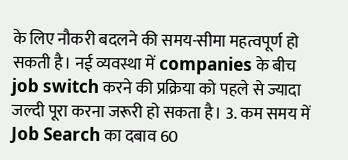के लिए नौकरी बदलने की समय-सीमा महत्वपूर्ण हो सकती है। नई व्यवस्था में companies के बीच job switch करने की प्रक्रिया को पहले से ज्यादा जल्दी पूरा करना जरूरी हो सकता है। 3. कम समय में Job Search का दबाव 60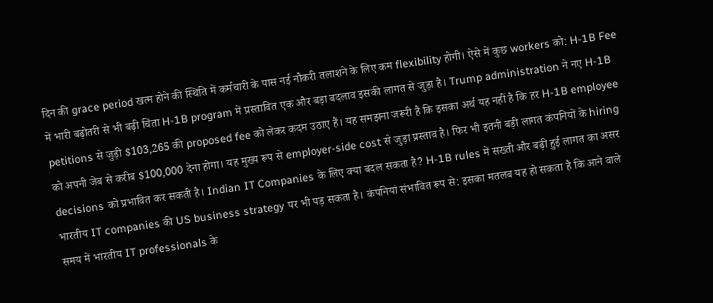दिन की grace period खत्म होने की स्थिति में कर्मचारी के पास नई नौकरी तलाशने के लिए कम flexibility होगी। ऐसे में कुछ workers को: H-1B Fee में भारी बढ़ोतरी से भी बढ़ी चिंता H-1B program में प्रस्तावित एक और बड़ा बदलाव इसकी लागत से जुड़ा है। Trump administration ने नए H-1B petitions से जुड़ी $103,265 की proposed fee को लेकर कदम उठाए हैं। यह समझना जरूरी है कि इसका अर्थ यह नहीं है कि हर H-1B employee को अपनी जेब से करीब $100,000 देना होगा। यह मुख्य रूप से employer-side cost से जुड़ा प्रस्ताव है। फिर भी इतनी बड़ी लागत कंपनियों के hiring decisions को प्रभावित कर सकती है। Indian IT Companies के लिए क्या बदल सकता है? H-1B rules में सख्ती और बढ़ी हुई लागत का असर भारतीय IT companies की US business strategy पर भी पड़ सकता है। कंपनियां संभावित रूप से: इसका मतलब यह हो सकता है कि आने वाले समय में भारतीय IT professionals के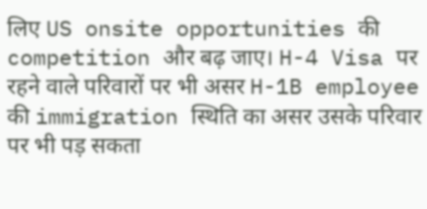लिए US onsite opportunities की competition और बढ़ जाए। H-4 Visa पर रहने वाले परिवारों पर भी असर H-1B employee की immigration स्थिति का असर उसके परिवार पर भी पड़ सकता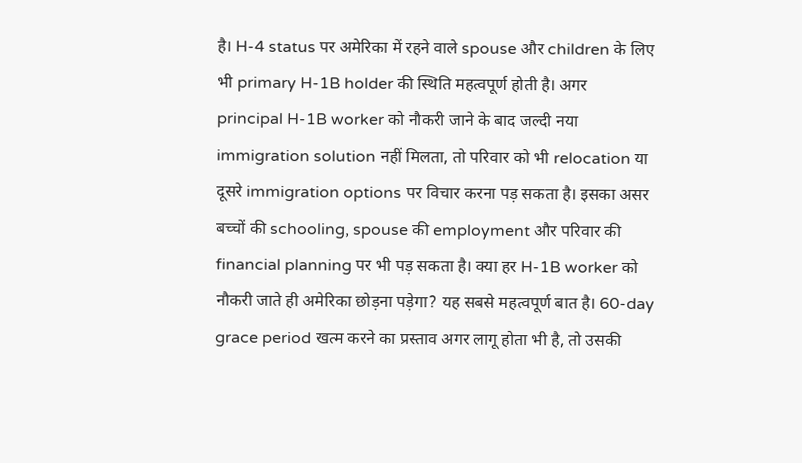है। H-4 status पर अमेरिका में रहने वाले spouse और children के लिए भी primary H-1B holder की स्थिति महत्वपूर्ण होती है। अगर principal H-1B worker को नौकरी जाने के बाद जल्दी नया immigration solution नहीं मिलता, तो परिवार को भी relocation या दूसरे immigration options पर विचार करना पड़ सकता है। इसका असर बच्चों की schooling, spouse की employment और परिवार की financial planning पर भी पड़ सकता है। क्या हर H-1B worker को नौकरी जाते ही अमेरिका छोड़ना पड़ेगा? यह सबसे महत्वपूर्ण बात है। 60-day grace period खत्म करने का प्रस्ताव अगर लागू होता भी है, तो उसकी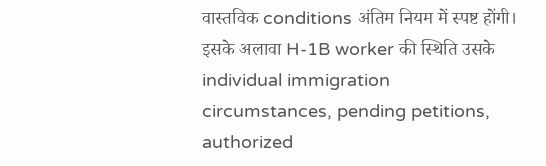वास्तविक conditions अंतिम नियम में स्पष्ट होंगी। इसके अलावा H-1B worker की स्थिति उसके individual immigration circumstances, pending petitions, authorized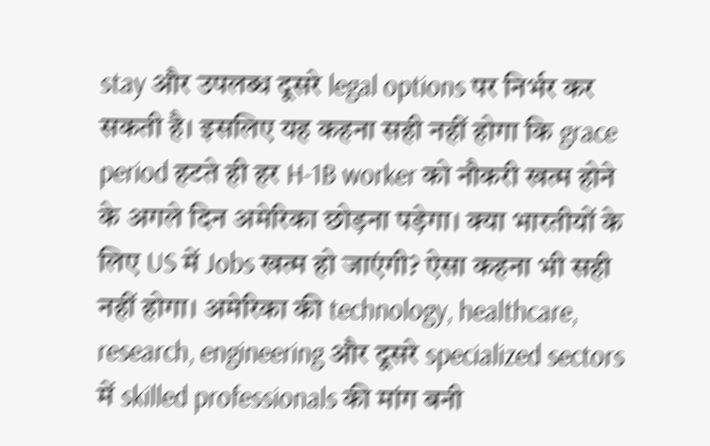stay और उपलब्ध दूसरे legal options पर निर्भर कर सकती है। इसलिए यह कहना सही नहीं होगा कि grace period हटते ही हर H-1B worker को नौकरी खत्म होने के अगले दिन अमेरिका छोड़ना पड़ेगा। क्या भारतीयों के लिए US में Jobs खत्म हो जाएंगी? ऐसा कहना भी सही नहीं होगा। अमेरिका की technology, healthcare, research, engineering और दूसरे specialized sectors में skilled professionals की मांग बनी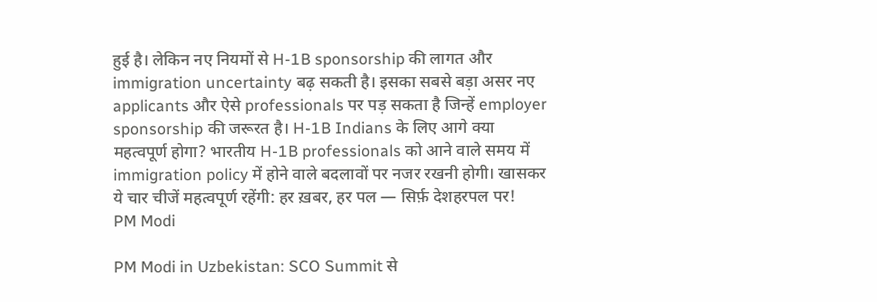हुई है। लेकिन नए नियमों से H-1B sponsorship की लागत और immigration uncertainty बढ़ सकती है। इसका सबसे बड़ा असर नए applicants और ऐसे professionals पर पड़ सकता है जिन्हें employer sponsorship की जरूरत है। H-1B Indians के लिए आगे क्या महत्वपूर्ण होगा? भारतीय H-1B professionals को आने वाले समय में immigration policy में होने वाले बदलावों पर नजर रखनी होगी। खासकर ये चार चीजें महत्वपूर्ण रहेंगी: हर ख़बर, हर पल — सिर्फ़ देशहरपल पर!
PM Modi

PM Modi in Uzbekistan: SCO Summit से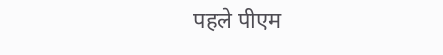पहले पीएम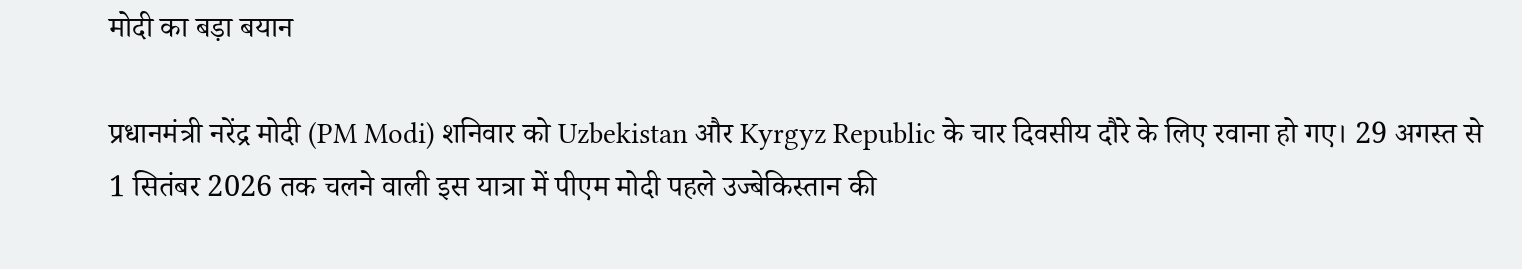मोदी का बड़ा बयान

प्रधानमंत्री नरेंद्र मोदी (PM Modi) शनिवार को Uzbekistan और Kyrgyz Republic के चार दिवसीय दौरे के लिए रवाना हो गए। 29 अगस्त से 1 सितंबर 2026 तक चलने वाली इस यात्रा में पीएम मोदी पहले उज्बेकिस्तान की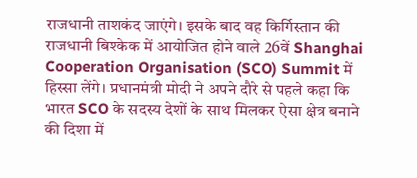राजधानी ताशकंद जाएंगे। इसके बाद वह किर्गिस्तान की राजधानी बिश्केक में आयोजित होने वाले 26वें Shanghai Cooperation Organisation (SCO) Summit में हिस्सा लेंगे। प्रधानमंत्री मोदी ने अपने दौरे से पहले कहा कि भारत SCO के सदस्य देशों के साथ मिलकर ऐसा क्षेत्र बनाने की दिशा में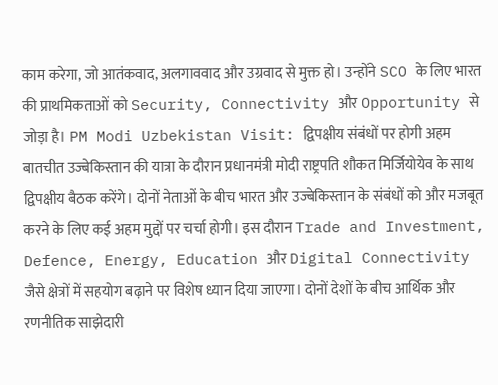काम करेगा, जो आतंकवाद, अलगाववाद और उग्रवाद से मुक्त हो। उन्होंने SCO के लिए भारत की प्राथमिकताओं को Security, Connectivity और Opportunity से जोड़ा है। PM Modi Uzbekistan Visit: द्विपक्षीय संबंधों पर होगी अहम बातचीत उज्बेकिस्तान की यात्रा के दौरान प्रधानमंत्री मोदी राष्ट्रपति शौकत मिर्जियोयेव के साथ द्विपक्षीय बैठक करेंगे। दोनों नेताओं के बीच भारत और उज्बेकिस्तान के संबंधों को और मजबूत करने के लिए कई अहम मुद्दों पर चर्चा होगी। इस दौरान Trade and Investment, Defence, Energy, Education और Digital Connectivity जैसे क्षेत्रों में सहयोग बढ़ाने पर विशेष ध्यान दिया जाएगा। दोनों देशों के बीच आर्थिक और रणनीतिक साझेदारी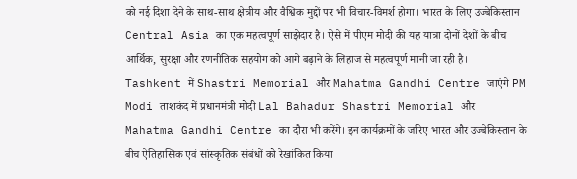को नई दिशा देने के साथ-साथ क्षेत्रीय और वैश्विक मुद्दों पर भी विचार-विमर्श होगा। भारत के लिए उज्बेकिस्तान Central Asia का एक महत्वपूर्ण साझेदार है। ऐसे में पीएम मोदी की यह यात्रा दोनों देशों के बीच आर्थिक, सुरक्षा और रणनीतिक सहयोग को आगे बढ़ाने के लिहाज से महत्वपूर्ण मानी जा रही है। Tashkent में Shastri Memorial और Mahatma Gandhi Centre जाएंगे PM Modi ताशकंद में प्रधानमंत्री मोदी Lal Bahadur Shastri Memorial और Mahatma Gandhi Centre का दौरा भी करेंगे। इन कार्यक्रमों के जरिए भारत और उज्बेकिस्तान के बीच ऐतिहासिक एवं सांस्कृतिक संबंधों को रेखांकित किया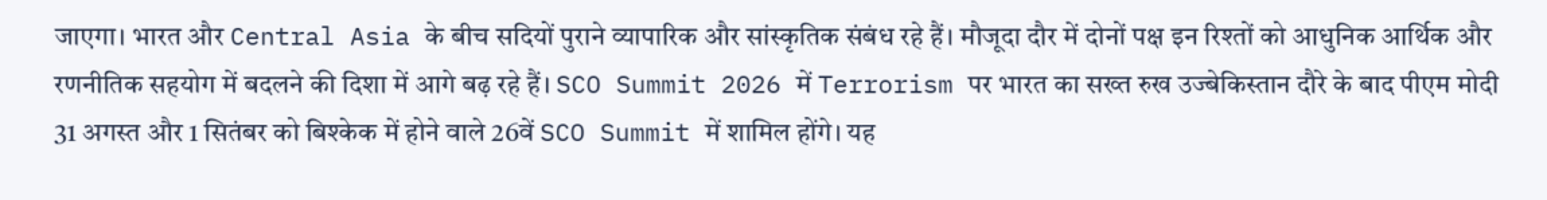जाएगा। भारत और Central Asia के बीच सदियों पुराने व्यापारिक और सांस्कृतिक संबंध रहे हैं। मौजूदा दौर में दोनों पक्ष इन रिश्तों को आधुनिक आर्थिक और रणनीतिक सहयोग में बदलने की दिशा में आगे बढ़ रहे हैं। SCO Summit 2026 में Terrorism पर भारत का सख्त रुख उज्बेकिस्तान दौरे के बाद पीएम मोदी 31 अगस्त और 1 सितंबर को बिश्केक में होने वाले 26वें SCO Summit में शामिल होंगे। यह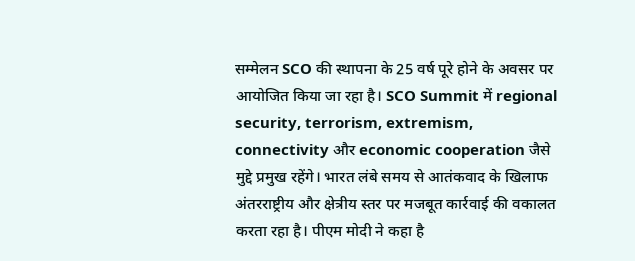सम्मेलन SCO की स्थापना के 25 वर्ष पूरे होने के अवसर पर आयोजित किया जा रहा है। SCO Summit में regional security, terrorism, extremism, connectivity और economic cooperation जैसे मुद्दे प्रमुख रहेंगे। भारत लंबे समय से आतंकवाद के खिलाफ अंतरराष्ट्रीय और क्षेत्रीय स्तर पर मजबूत कार्रवाई की वकालत करता रहा है। पीएम मोदी ने कहा है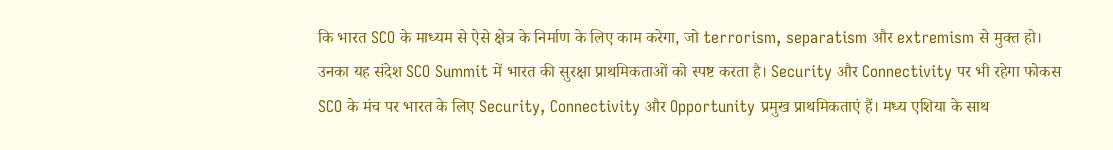कि भारत SCO के माध्यम से ऐसे क्षेत्र के निर्माण के लिए काम करेगा, जो terrorism, separatism और extremism से मुक्त हो। उनका यह संदेश SCO Summit में भारत की सुरक्षा प्राथमिकताओं को स्पष्ट करता है। Security और Connectivity पर भी रहेगा फोकस SCO के मंच पर भारत के लिए Security, Connectivity और Opportunity प्रमुख प्राथमिकताएं हैं। मध्य एशिया के साथ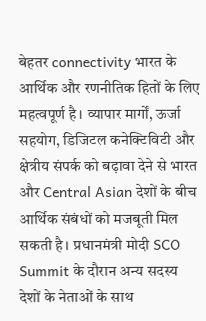बेहतर connectivity भारत के आर्थिक और रणनीतिक हितों के लिए महत्वपूर्ण है। व्यापार मार्गों, ऊर्जा सहयोग, डिजिटल कनेक्टिविटी और क्षेत्रीय संपर्क को बढ़ावा देने से भारत और Central Asian देशों के बीच आर्थिक संबंधों को मजबूती मिल सकती है। प्रधानमंत्री मोदी SCO Summit के दौरान अन्य सदस्य देशों के नेताओं के साथ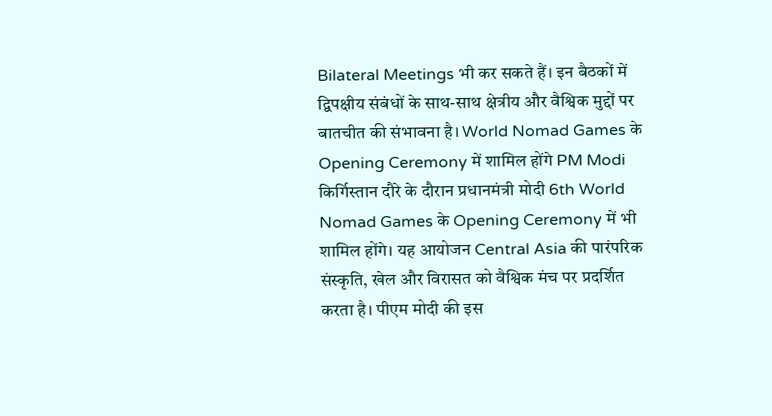Bilateral Meetings भी कर सकते हैं। इन बैठकों में द्विपक्षीय संबंधों के साथ-साथ क्षेत्रीय और वैश्विक मुद्दों पर बातचीत की संभावना है। World Nomad Games के Opening Ceremony में शामिल होंगे PM Modi किर्गिस्तान दौरे के दौरान प्रधानमंत्री मोदी 6th World Nomad Games के Opening Ceremony में भी शामिल होंगे। यह आयोजन Central Asia की पारंपरिक संस्कृति, खेल और विरासत को वैश्विक मंच पर प्रदर्शित करता है। पीएम मोदी की इस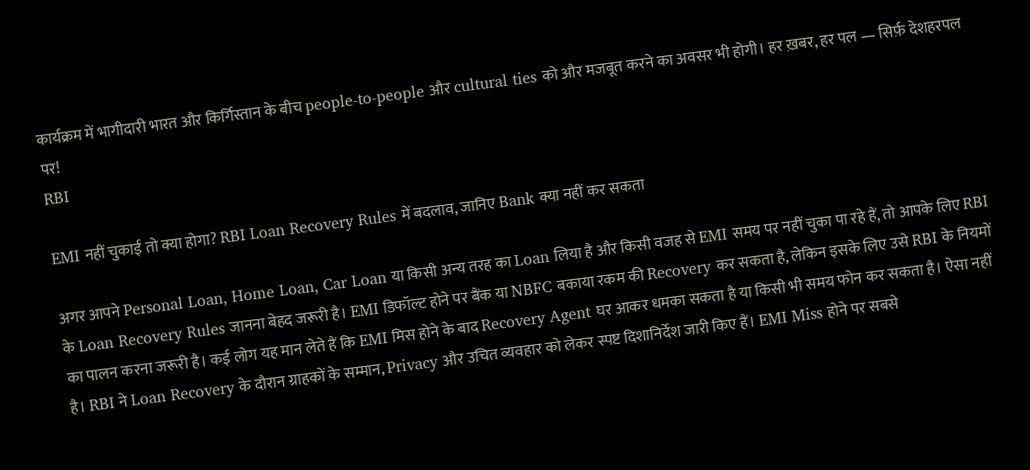कार्यक्रम में भागीदारी भारत और किर्गिस्तान के बीच people-to-people और cultural ties को और मजबूत करने का अवसर भी होगी। हर ख़बर, हर पल — सिर्फ़ देशहरपल पर!
RBI

EMI नहीं चुकाई तो क्या होगा? RBI Loan Recovery Rules में बदलाव, जानिए Bank क्या नहीं कर सकता

अगर आपने Personal Loan, Home Loan, Car Loan या किसी अन्य तरह का Loan लिया है और किसी वजह से EMI समय पर नहीं चुका पा रहे हैं, तो आपके लिए RBI के Loan Recovery Rules जानना बेहद जरूरी है। EMI डिफॉल्ट होने पर बैंक या NBFC बकाया रकम की Recovery कर सकता है, लेकिन इसके लिए उसे RBI के नियमों का पालन करना जरूरी है। कई लोग यह मान लेते हैं कि EMI मिस होने के बाद Recovery Agent घर आकर धमका सकता है या किसी भी समय फोन कर सकता है। ऐसा नहीं है। RBI ने Loan Recovery के दौरान ग्राहकों के सम्मान, Privacy और उचित व्यवहार को लेकर स्पष्ट दिशानिर्देश जारी किए हैं। EMI Miss होने पर सबसे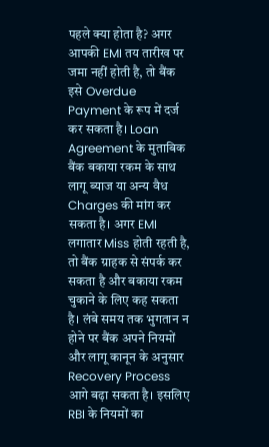पहले क्या होता है? अगर आपकी EMI तय तारीख पर जमा नहीं होती है, तो बैंक इसे Overdue Payment के रूप में दर्ज कर सकता है। Loan Agreement के मुताबिक बैंक बकाया रकम के साथ लागू ब्याज या अन्य वैध Charges की मांग कर सकता है। अगर EMI लगातार Miss होती रहती है, तो बैंक ग्राहक से संपर्क कर सकता है और बकाया रकम चुकाने के लिए कह सकता है। लंबे समय तक भुगतान न होने पर बैंक अपने नियमों और लागू कानून के अनुसार Recovery Process आगे बढ़ा सकता है। इसलिए RBI के नियमों का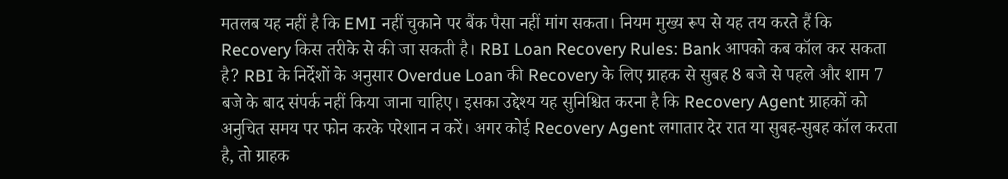मतलब यह नहीं है कि EMI नहीं चुकाने पर बैंक पैसा नहीं मांग सकता। नियम मुख्य रूप से यह तय करते हैं कि Recovery किस तरीके से की जा सकती है। RBI Loan Recovery Rules: Bank आपको कब कॉल कर सकता है? RBI के निर्देशों के अनुसार Overdue Loan की Recovery के लिए ग्राहक से सुबह 8 बजे से पहले और शाम 7 बजे के बाद संपर्क नहीं किया जाना चाहिए। इसका उद्देश्य यह सुनिश्चित करना है कि Recovery Agent ग्राहकों को अनुचित समय पर फोन करके परेशान न करें। अगर कोई Recovery Agent लगातार देर रात या सुबह-सुबह कॉल करता है, तो ग्राहक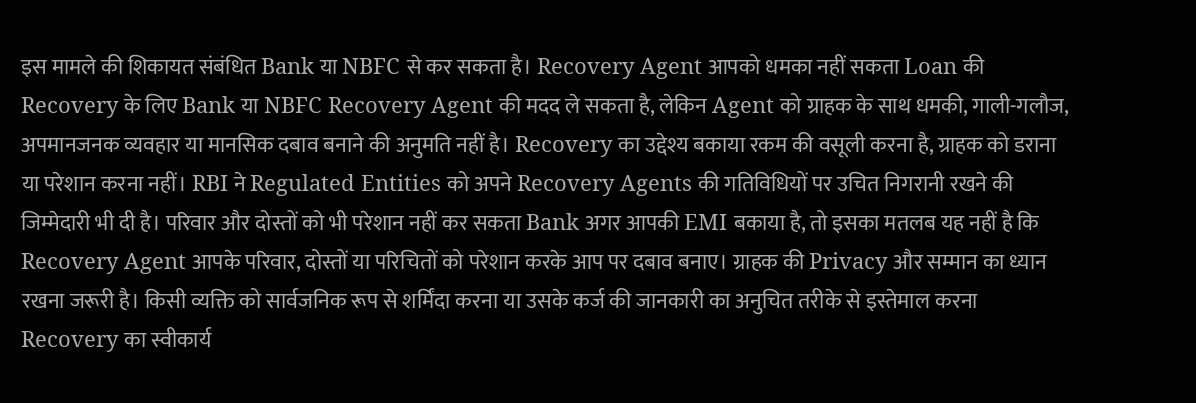इस मामले की शिकायत संबंधित Bank या NBFC से कर सकता है। Recovery Agent आपको धमका नहीं सकता Loan की Recovery के लिए Bank या NBFC Recovery Agent की मदद ले सकता है, लेकिन Agent को ग्राहक के साथ धमकी, गाली-गलौज, अपमानजनक व्यवहार या मानसिक दबाव बनाने की अनुमति नहीं है। Recovery का उद्देश्य बकाया रकम की वसूली करना है, ग्राहक को डराना या परेशान करना नहीं। RBI ने Regulated Entities को अपने Recovery Agents की गतिविधियों पर उचित निगरानी रखने की जिम्मेदारी भी दी है। परिवार और दोस्तों को भी परेशान नहीं कर सकता Bank अगर आपकी EMI बकाया है, तो इसका मतलब यह नहीं है कि Recovery Agent आपके परिवार, दोस्तों या परिचितों को परेशान करके आप पर दबाव बनाए। ग्राहक की Privacy और सम्मान का ध्यान रखना जरूरी है। किसी व्यक्ति को सार्वजनिक रूप से शर्मिंदा करना या उसके कर्ज की जानकारी का अनुचित तरीके से इस्तेमाल करना Recovery का स्वीकार्य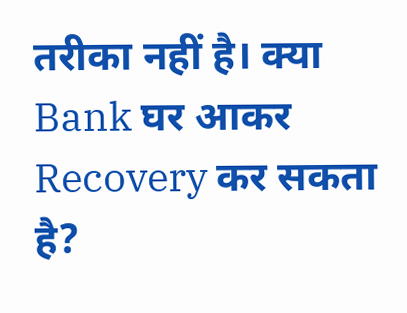तरीका नहीं है। क्या Bank घर आकर Recovery कर सकता है?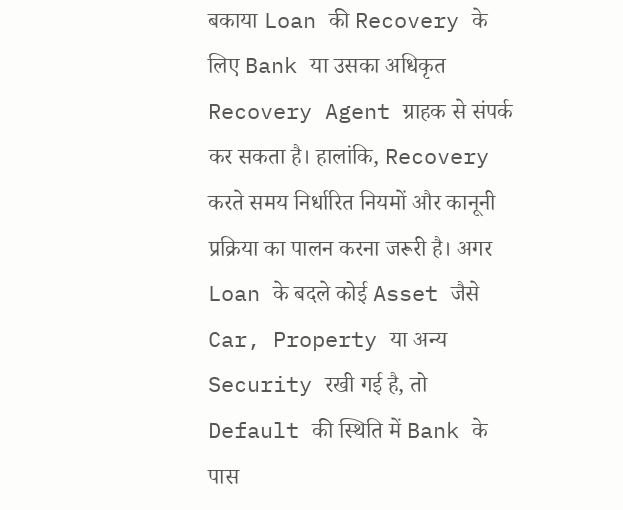बकाया Loan की Recovery के लिए Bank या उसका अधिकृत Recovery Agent ग्राहक से संपर्क कर सकता है। हालांकि, Recovery करते समय निर्धारित नियमों और कानूनी प्रक्रिया का पालन करना जरूरी है। अगर Loan के बदले कोई Asset जैसे Car, Property या अन्य Security रखी गई है, तो Default की स्थिति में Bank के पास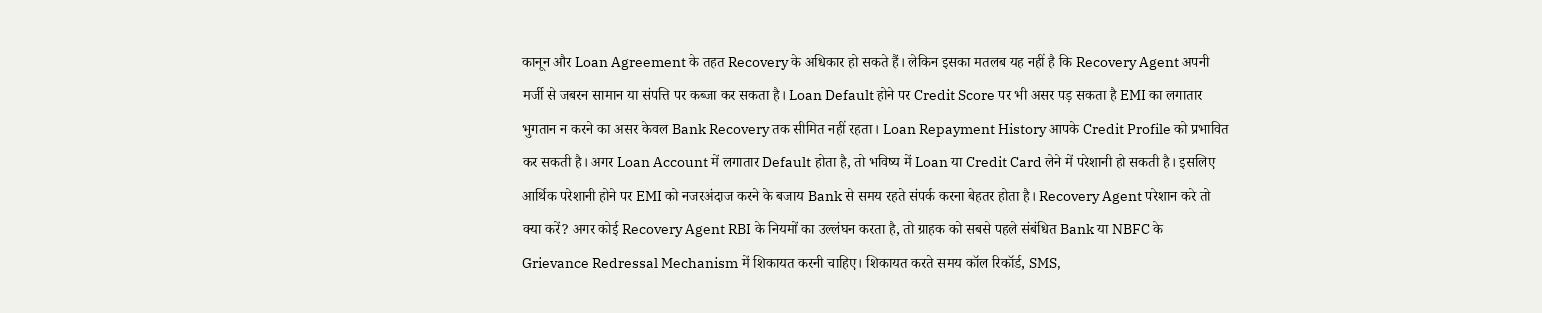कानून और Loan Agreement के तहत Recovery के अधिकार हो सकते हैं। लेकिन इसका मतलब यह नहीं है कि Recovery Agent अपनी मर्जी से जबरन सामान या संपत्ति पर कब्जा कर सकता है। Loan Default होने पर Credit Score पर भी असर पड़ सकता है EMI का लगातार भुगतान न करने का असर केवल Bank Recovery तक सीमित नहीं रहता। Loan Repayment History आपके Credit Profile को प्रभावित कर सकती है। अगर Loan Account में लगातार Default होता है, तो भविष्य में Loan या Credit Card लेने में परेशानी हो सकती है। इसलिए आर्थिक परेशानी होने पर EMI को नजरअंदाज करने के बजाय Bank से समय रहते संपर्क करना बेहतर होता है। Recovery Agent परेशान करे तो क्या करें? अगर कोई Recovery Agent RBI के नियमों का उल्लंघन करता है, तो ग्राहक को सबसे पहले संबंधित Bank या NBFC के Grievance Redressal Mechanism में शिकायत करनी चाहिए। शिकायत करते समय कॉल रिकॉर्ड, SMS,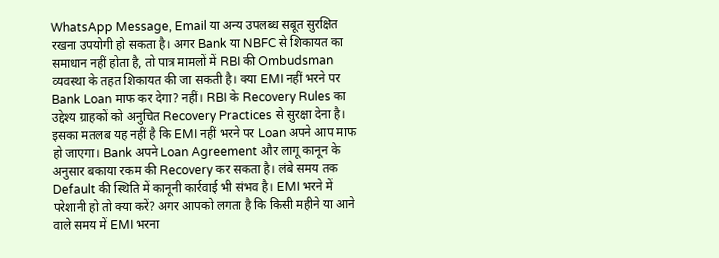WhatsApp Message, Email या अन्य उपलब्ध सबूत सुरक्षित रखना उपयोगी हो सकता है। अगर Bank या NBFC से शिकायत का समाधान नहीं होता है, तो पात्र मामलों में RBI की Ombudsman व्यवस्था के तहत शिकायत की जा सकती है। क्या EMI नहीं भरने पर Bank Loan माफ कर देगा? नहीं। RBI के Recovery Rules का उद्देश्य ग्राहकों को अनुचित Recovery Practices से सुरक्षा देना है। इसका मतलब यह नहीं है कि EMI नहीं भरने पर Loan अपने आप माफ हो जाएगा। Bank अपने Loan Agreement और लागू कानून के अनुसार बकाया रकम की Recovery कर सकता है। लंबे समय तक Default की स्थिति में कानूनी कार्रवाई भी संभव है। EMI भरने में परेशानी हो तो क्या करें? अगर आपको लगता है कि किसी महीने या आने वाले समय में EMI भरना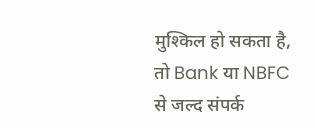मुश्किल हो सकता है, तो Bank या NBFC से जल्द संपर्क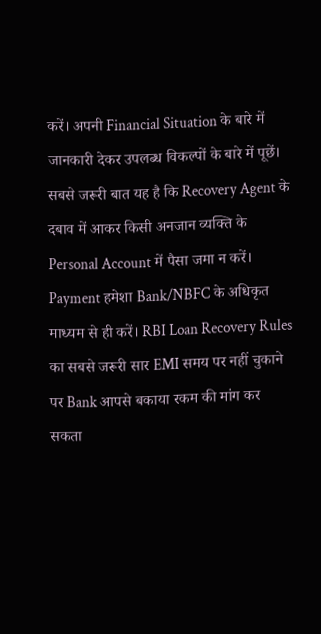करें। अपनी Financial Situation के बारे में जानकारी देकर उपलब्ध विकल्पों के बारे में पूछें। सबसे जरूरी बात यह है कि Recovery Agent के दबाव में आकर किसी अनजान व्यक्ति के Personal Account में पैसा जमा न करें। Payment हमेशा Bank/NBFC के अधिकृत माध्यम से ही करें। RBI Loan Recovery Rules का सबसे जरूरी सार EMI समय पर नहीं चुकाने पर Bank आपसे बकाया रकम की मांग कर सकता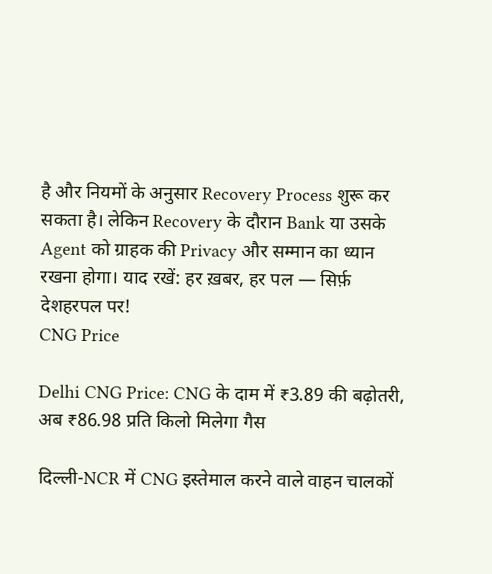है और नियमों के अनुसार Recovery Process शुरू कर सकता है। लेकिन Recovery के दौरान Bank या उसके Agent को ग्राहक की Privacy और सम्मान का ध्यान रखना होगा। याद रखें: हर ख़बर, हर पल — सिर्फ़ देशहरपल पर!
CNG Price

Delhi CNG Price: CNG के दाम में ₹3.89 की बढ़ोतरी, अब ₹86.98 प्रति किलो मिलेगा गैस

दिल्ली-NCR में CNG इस्तेमाल करने वाले वाहन चालकों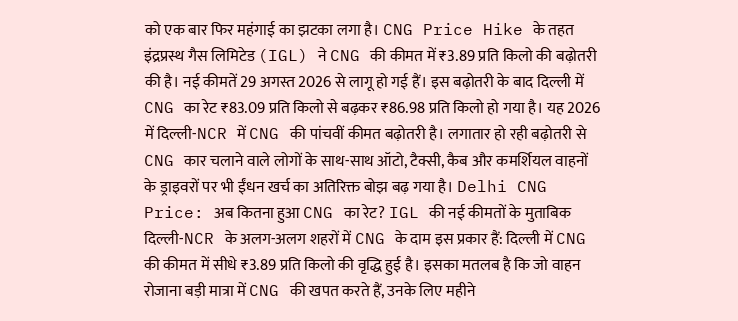को एक बार फिर महंगाई का झटका लगा है। CNG Price Hike के तहत इंद्रप्रस्थ गैस लिमिटेड (IGL) ने CNG की कीमत में ₹3.89 प्रति किलो की बढ़ोतरी की है। नई कीमतें 29 अगस्त 2026 से लागू हो गई हैं। इस बढ़ोतरी के बाद दिल्ली में CNG का रेट ₹83.09 प्रति किलो से बढ़कर ₹86.98 प्रति किलो हो गया है। यह 2026 में दिल्ली-NCR में CNG की पांचवीं कीमत बढ़ोतरी है। लगातार हो रही बढ़ोतरी से CNG कार चलाने वाले लोगों के साथ-साथ ऑटो, टैक्सी, कैब और कमर्शियल वाहनों के ड्राइवरों पर भी ईंधन खर्च का अतिरिक्त बोझ बढ़ गया है। Delhi CNG Price: अब कितना हुआ CNG का रेट? IGL की नई कीमतों के मुताबिक दिल्ली-NCR के अलग-अलग शहरों में CNG के दाम इस प्रकार हैं: दिल्ली में CNG की कीमत में सीधे ₹3.89 प्रति किलो की वृद्धि हुई है। इसका मतलब है कि जो वाहन रोजाना बड़ी मात्रा में CNG की खपत करते हैं, उनके लिए महीने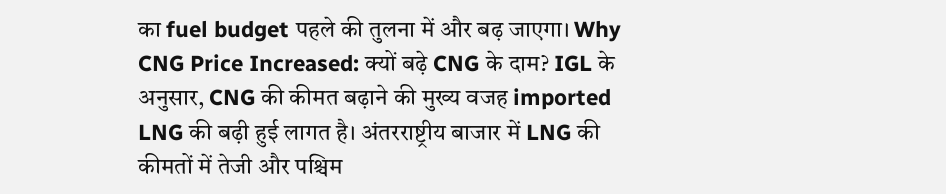का fuel budget पहले की तुलना में और बढ़ जाएगा। Why CNG Price Increased: क्यों बढ़े CNG के दाम? IGL के अनुसार, CNG की कीमत बढ़ाने की मुख्य वजह imported LNG की बढ़ी हुई लागत है। अंतरराष्ट्रीय बाजार में LNG की कीमतों में तेजी और पश्चिम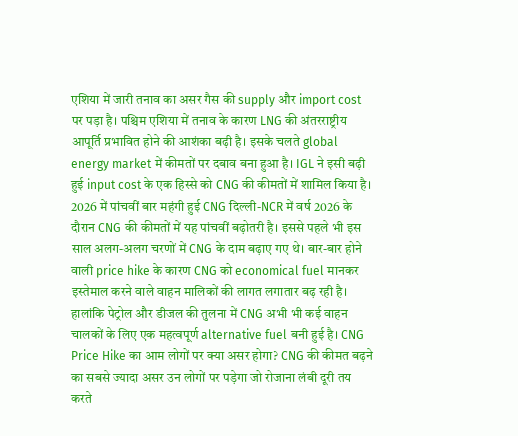एशिया में जारी तनाव का असर गैस की supply और import cost पर पड़ा है। पश्चिम एशिया में तनाव के कारण LNG की अंतरराष्ट्रीय आपूर्ति प्रभावित होने की आशंका बढ़ी है। इसके चलते global energy market में कीमतों पर दबाव बना हुआ है। IGL ने इसी बढ़ी हुई input cost के एक हिस्से को CNG की कीमतों में शामिल किया है। 2026 में पांचवीं बार महंगी हुई CNG दिल्ली-NCR में वर्ष 2026 के दौरान CNG की कीमतों में यह पांचवीं बढ़ोतरी है। इससे पहले भी इस साल अलग-अलग चरणों में CNG के दाम बढ़ाए गए थे। बार-बार होने वाली price hike के कारण CNG को economical fuel मानकर इस्तेमाल करने वाले वाहन मालिकों की लागत लगातार बढ़ रही है। हालांकि पेट्रोल और डीजल की तुलना में CNG अभी भी कई वाहन चालकों के लिए एक महत्वपूर्ण alternative fuel बनी हुई है। CNG Price Hike का आम लोगों पर क्या असर होगा? CNG की कीमत बढ़ने का सबसे ज्यादा असर उन लोगों पर पड़ेगा जो रोजाना लंबी दूरी तय करते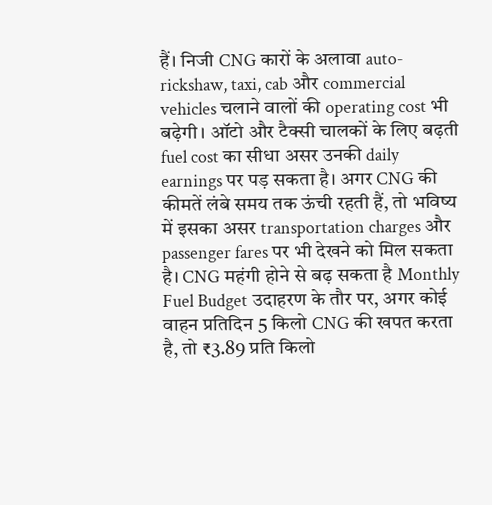हैं। निजी CNG कारों के अलावा auto-rickshaw, taxi, cab और commercial vehicles चलाने वालों की operating cost भी बढ़ेगी। ऑटो और टैक्सी चालकों के लिए बढ़ती fuel cost का सीधा असर उनकी daily earnings पर पड़ सकता है। अगर CNG की कीमतें लंबे समय तक ऊंची रहती हैं, तो भविष्य में इसका असर transportation charges और passenger fares पर भी देखने को मिल सकता है। CNG महंगी होने से बढ़ सकता है Monthly Fuel Budget उदाहरण के तौर पर, अगर कोई वाहन प्रतिदिन 5 किलो CNG की खपत करता है, तो ₹3.89 प्रति किलो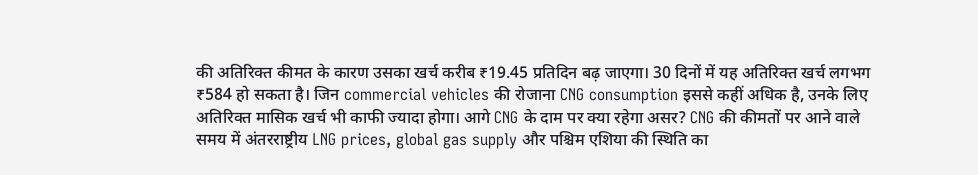की अतिरिक्त कीमत के कारण उसका खर्च करीब ₹19.45 प्रतिदिन बढ़ जाएगा। 30 दिनों में यह अतिरिक्त खर्च लगभग ₹584 हो सकता है। जिन commercial vehicles की रोजाना CNG consumption इससे कहीं अधिक है, उनके लिए अतिरिक्त मासिक खर्च भी काफी ज्यादा होगा। आगे CNG के दाम पर क्या रहेगा असर? CNG की कीमतों पर आने वाले समय में अंतरराष्ट्रीय LNG prices, global gas supply और पश्चिम एशिया की स्थिति का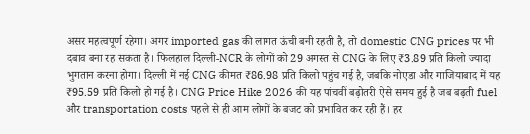असर महत्वपूर्ण रहेगा। अगर imported gas की लागत ऊंची बनी रहती है, तो domestic CNG prices पर भी दबाव बना रह सकता है। फिलहाल दिल्ली-NCR के लोगों को 29 अगस्त से CNG के लिए ₹3.89 प्रति किलो ज्यादा भुगतान करना होगा। दिल्ली में नई CNG कीमत ₹86.98 प्रति किलो पहुंच गई है, जबकि नोएडा और गाजियाबाद में यह ₹95.59 प्रति किलो हो गई है। CNG Price Hike 2026 की यह पांचवीं बढ़ोतरी ऐसे समय हुई है जब बढ़ती fuel और transportation costs पहले से ही आम लोगों के बजट को प्रभावित कर रही हैं। हर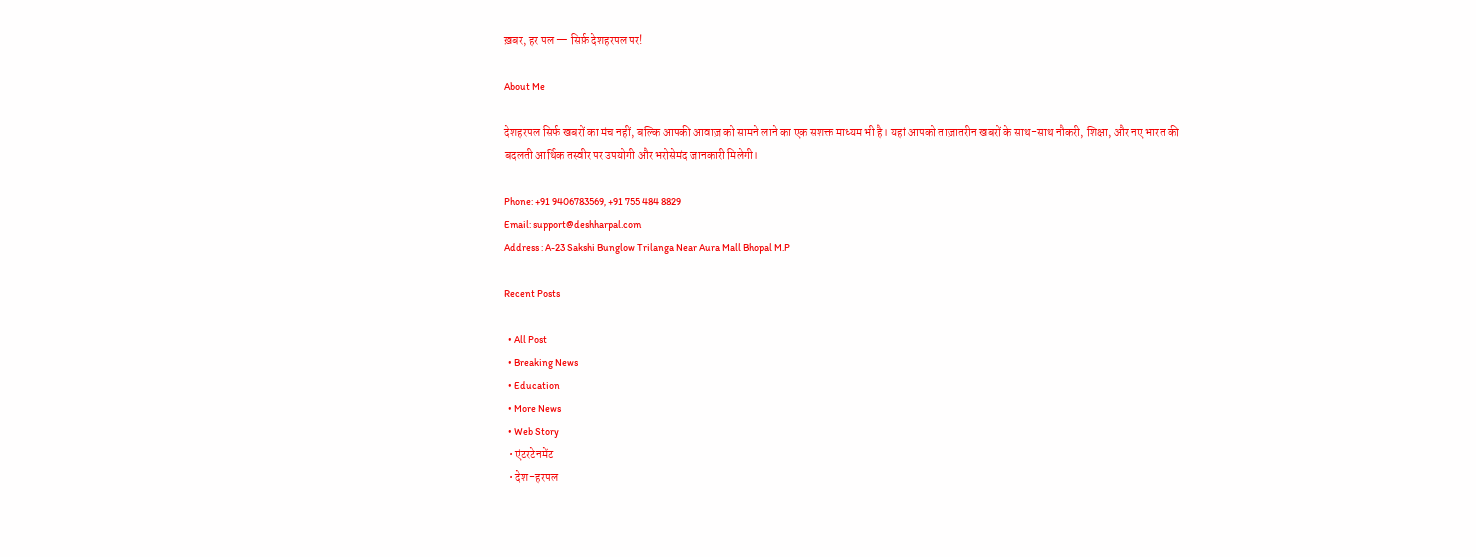ख़बर, हर पल — सिर्फ़ देशहरपल पर!

About Me

देशहरपल सिर्फ खबरों का मंच नहीं, बल्कि आपकी आवाज़ को सामने लाने का एक सशक्त माध्यम भी है। यहां आपको ताज़ातरीन खबरों के साथ-साथ नौकरी, शिक्षा, और नए भारत की बदलती आर्थिक तस्वीर पर उपयोगी और भरोसेमंद जानकारी मिलेगी।

Phone: +91 9406783569, +91 755 484 8829
Email: support@deshharpal.com
Address : A-23 Sakshi Bunglow Trilanga Near Aura Mall Bhopal M.P

Recent Posts

  • All Post
  • Breaking News
  • Education
  • More News
  • Web Story
  • एंटरटेनमेंट
  • देश-हरपल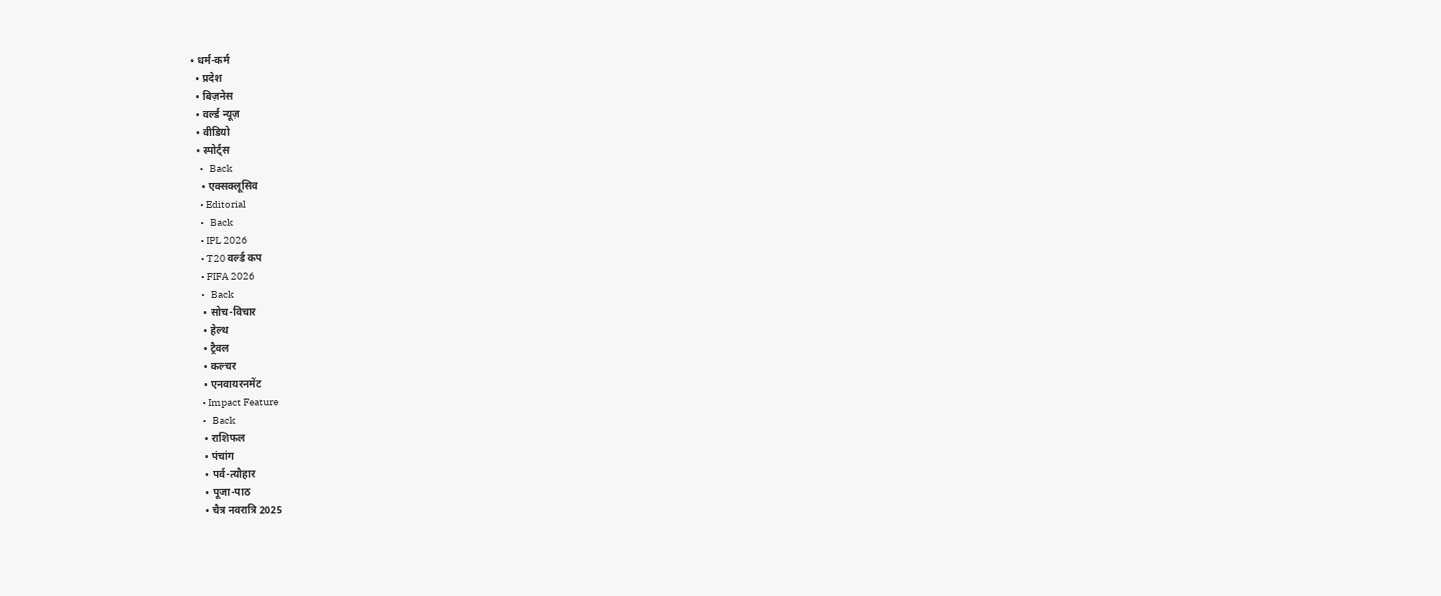• धर्म-कर्म
  • प्रदेश
  • बिज़नेस
  • वर्ल्ड न्यूज़
  • वीडियो
  • स्पोर्ट्स
    •   Back
    • एक्सक्लूसिव
    • Editorial
    •   Back
    • IPL 2026
    • T20 वर्ल्ड कप
    • FIFA 2026
    •   Back
    • सोच-विचार
    • हेल्थ
    • ट्रैवल
    • कल्चर
    • एनवायरनमेंट
    • Impact Feature
    •   Back
    • राशिफल
    • पंचांग
    • पर्व-त्यौहार
    • पूजा-पाठ
    • चैत्र नवरात्रि 2025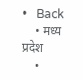•   Back
    • मध्य प्रदेश
    •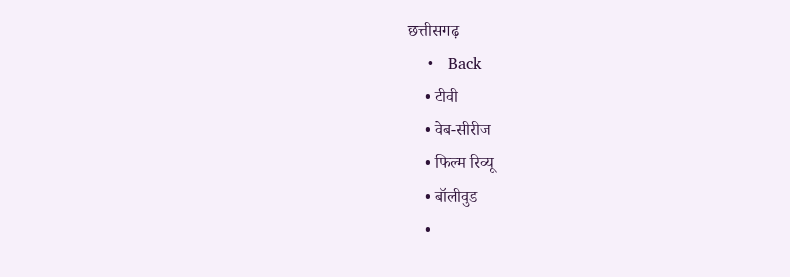छत्तीसगढ़
    •   Back
    • टीवी
    • वेब-सीरीज
    • फिल्म रिव्यू
    • बॉलीवुड
    •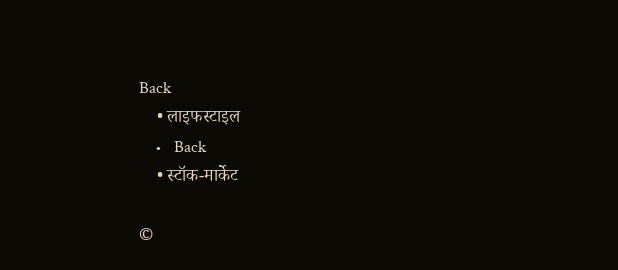Back
    • लाइफस्टाइल
    •   Back
    • स्टॉक-मार्केट

©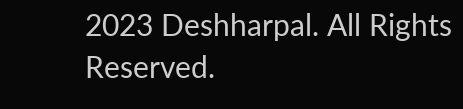2023 Deshharpal. All Rights Reserved.